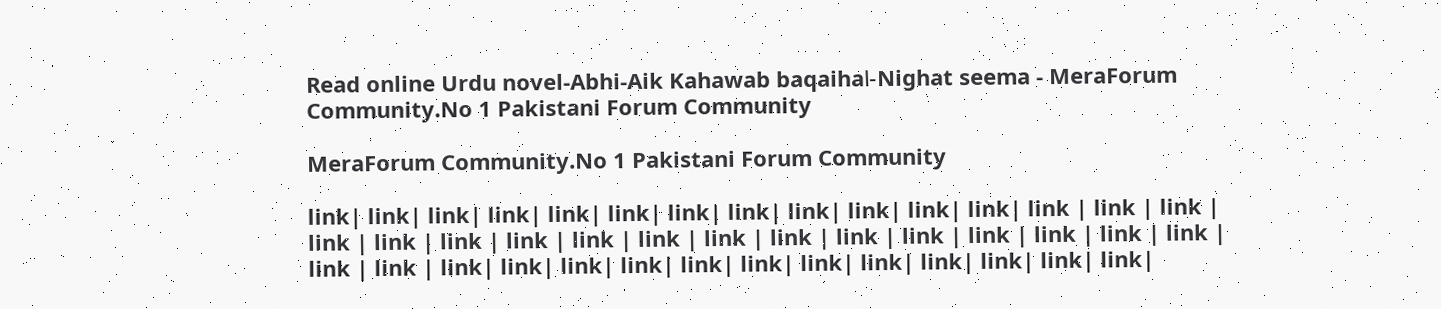Read online Urdu novel-Abhi-Aik Kahawab baqaihaا-Nighat seema - MeraForum Community.No 1 Pakistani Forum Community

MeraForum Community.No 1 Pakistani Forum Community

link| link| link| link| link| link| link| link| link| link| link| link| link | link | link | link | link | link | link | link | link | link | link | link | link | link | link | link | link | link | link | link| link| link| link| link| link| link| link| link| link| link| link|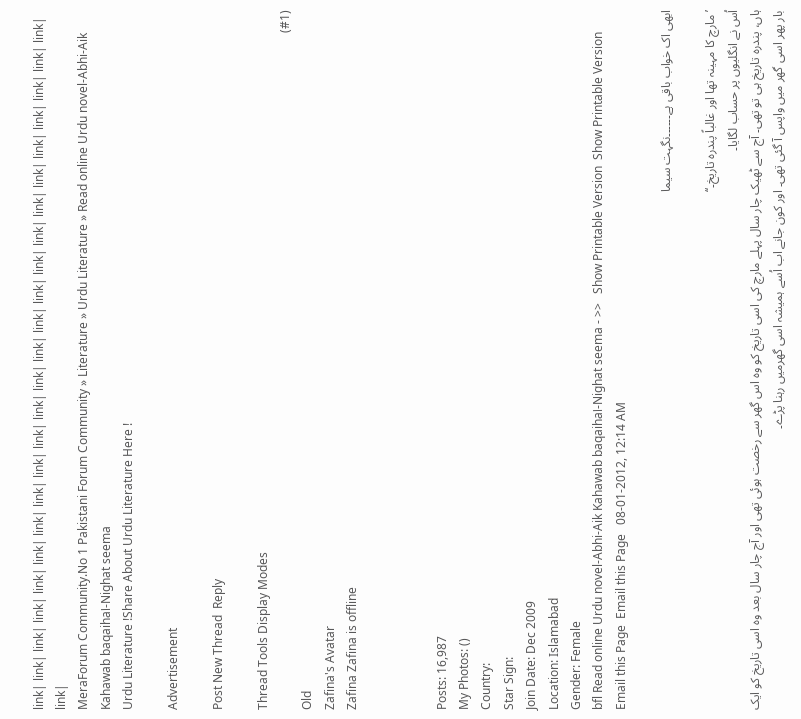link| link| link| link| link| link| link| link| link| link| link| link| link| link| link| link| link| link| link| link| link| link| link| link| link|
MeraForum Community.No 1 Pakistani Forum Community » Literature » Urdu Literature » Read online Urdu novel-Abhi-Aik Kahawab baqaihaا-Nighat seema
Urdu Literature !Share About Urdu Literature Here !

Advertisement

Post New Thread  Reply

Thread Tools Display Modes
(#1)
Old
Zafina's Avatar
Zafina Zafina is offline



Posts: 16,987
My Photos: ()
Country:
Star Sign:
Join Date: Dec 2009
Location: Islamabad
Gender: Female
bfl Read online Urdu novel-Abhi-Aik Kahawab baqaihaا-Nighat seema - >>   Show Printable Version  Show Printable Version   Email this Page  Email this Page   08-01-2012, 12:14 AM

ابھی اک خواب باقی ہے۔۔۔۔۔۔نگہت سیما

’مارچ کا مہینہ تھا اور غالباً پندرہ تاریخ۔‘‘
اُس نے انگلیوں پر حساب لگایا۔
ہاں، پندرہ تاریخ ہی تو تھی۔ آج سے ٹھیک چار سال پہلے مارچ کی اسی تاریخ کو وہ اس گھر سے رخصت ہوئی تھی اور آج چار سال بعد وہ اسی تاریخ کو ایک بار پھر اسی گھر میں واپس آ گئی تھی۔ اور کون جانے اب اُسے ہمیشہ اسی گھرمیں رہنا پڑے۔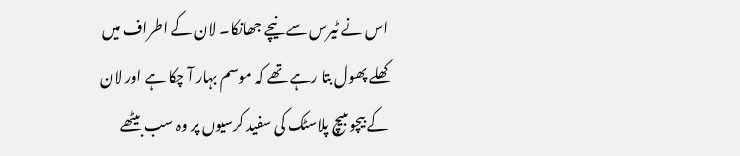اس نے ٹیرس سے نیچے جھانکا۔ لان کے اطراف میں کھلے پھول بتا رہے تھے کہ موسم بہار آ چکا ہے اور لان کے بیچوںبیچ پلاسٹک کی سفید کرسیوں پر وہ سب بیٹھے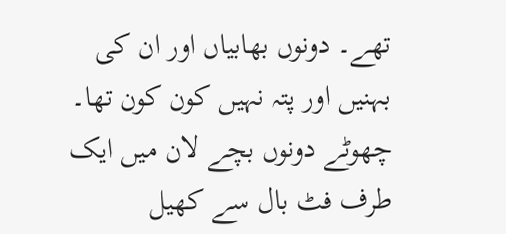تھے۔ دونوں بھابیاں اور ان کی بہنیں اور پتہ نہیں کون کون تھا۔ چھوٹے دونوں بچے لان میں ایک طرف فٹ بال سے کھیل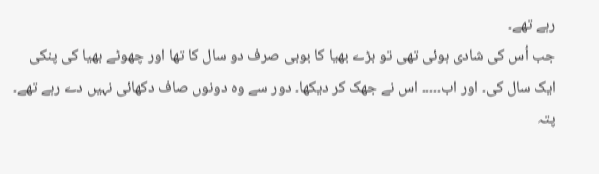رہے تھے۔
جب اُس کی شادی ہوئی تھی تو بڑے بھیا کا بوبی صرف دو سال کا تھا اور چھوٹے بھیا کی پنکی ایک سال کی۔ اور اب۔۔۔۔۔ اس نے جھک کر دیکھا۔ دور سے وہ دونوں صاف دکھائی نہیں دے رہے تھے۔ پتہ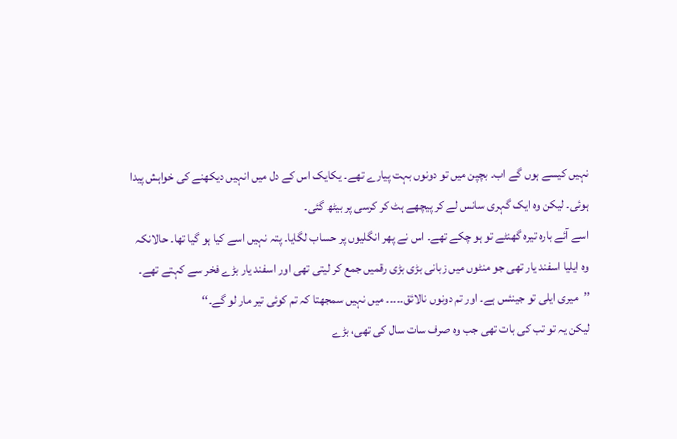نہیں کیسے ہوں گے اب۔ بچپن میں تو دونوں بہت پیارے تھے۔ یکایک اس کے دل میں انہیں دیکھنے کی خواہش پیدا ہوئی۔ لیکن وہ ایک گہری سانس لے کر پیچھے ہٹ کر کرسی پر بیٹھ گئی۔
اسے آئے بارہ تیرہ گھنٹے تو ہو چکے تھے۔ اس نے پھر انگلیوں پر حساب لگایا۔ پتہ نہیں اسے کیا ہو گیا تھا۔ حالانکہ وہ ایلیا اسفند یار تھی جو منٹوں میں زبانی بڑی بڑی رقمیں جمع کر لیتی تھی اور اسفند یار بڑے فخر سے کہتے تھے۔
’’میری ایلی تو جینئس ہے۔ اور تم دونوں نالائق۔۔۔۔۔ میں نہیں سمجھتا کہ تم کوئی تیر مار لو گے۔‘‘
لیکن یہ تو تب کی بات تھی جب وہ صرف سات سال کی تھی، بڑے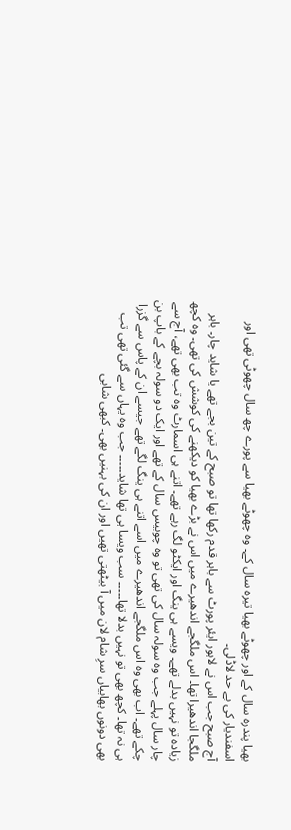بھیا پندرہ سال کے اور چھوٹے بھیا تیرہ سال کے۔ وہ چھوٹے بھیا سے پورے چھ سال چھوٹی تھی اور اسفندیار کی بے حد لاڈلی۔
آج صبح جب اس نے لاہور ایئر پورٹ سے باہر قدم رکھا تھا تو صبح کے تین بجے تھے یا شاید چار۔ باہر ملگجا اندھیرا تھا۔ اس ملگجے اندھیرے میں اس نے بڑے بھیا کو دیکھنے کی کوشش کی تھی۔ وہ کچھ زیادہ تو نہیں بدلے تھے۔ ویسے ہی ینگ اور ایکٹو لگ رہے تھے۔ اتنے ہی اسمارٹ وہ تب بھی تھے، آج سے چار سال پہلے جب وہ سولہ سال کی تھی تو وہ چوبیس سال کے تھے اور ایک دو سولہ بچے کے باپ بن چکے تھے۔ اب بھی وہ اس ملگجے اندھیرے میں اسے اتنے ہی ینگ لگے تھے جیسے ان کے پاس سے گزرا ہی نہ تھا۔ کچھ بھی تو نہیں بدلا تھا۔۔۔۔۔ سب ویسا ہی تھا شاید۔۔۔۔۔ جب وہ یہاں سے گئی تھی تب بھی دونوں بھابیاں سرِ شام لان میں آ بیٹھتی تھیں اور ان کی بہنیں بھی۔ کبھی شابی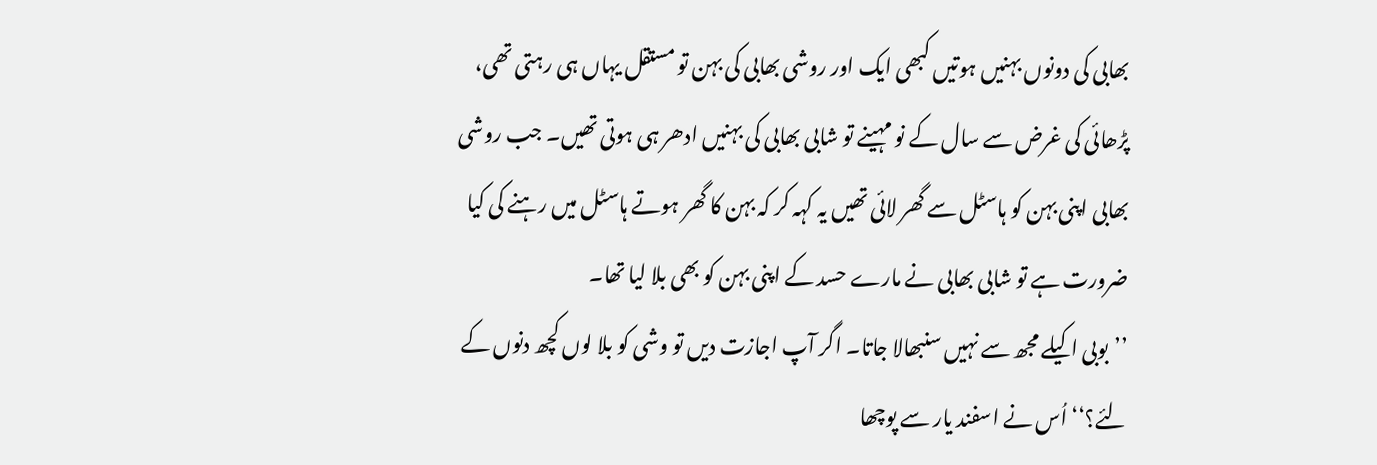بھابی کی دونوں بہنیں ہوتیں کبھی ایک اور روشی بھابی کی بہن تو مستقل یہاں ہی رہتی تھی، پڑھائی کی غرض سے سال کے نو مہینے تو شابی بھابی کی بہنیں ادھر ہی ہوتی تھیں۔ جب روشی بھابی اپنی بہن کو ہاسٹل سے گھر لائی تھیں یہ کہہ کر کہ بہن کا گھر ہوتے ہاسٹل میں رہنے کی کیا ضرورت ہے تو شابی بھابی نے مارے حسد کے اپنی بہن کو بھی بلا لیا تھا۔
’’بوبی اکیلے مجھ سے نہیں سنبھالا جاتا۔ اگر آپ اجازت دیں تو وشی کو بلا لوں کچھ دنوں کے لئے؟‘‘ اُس نے اسفند یار سے پوچھا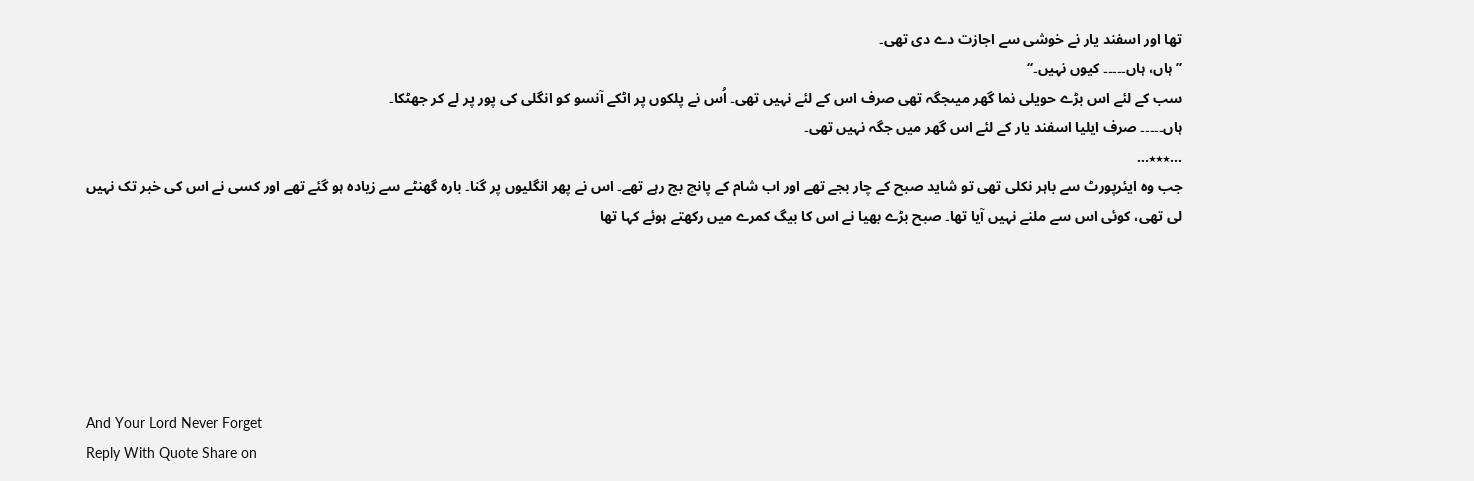تھا اور اسفند یار نے خوشی سے اجازت دے دی تھی۔
’’ہاں، ہاں۔۔۔۔۔ کیوں نہیں۔‘‘
سب کے لئے اس بڑے حویلی نما گھر میںجگہ تھی صرف اس کے لئے نہیں تھی۔ اُس نے پلکوں پر اٹکے آنسو کو انگلی کی پور پر لے کر جھٹکا۔
ہاں۔۔۔۔۔ صرف ایلیا اسفند یار کے لئے اس گھر میں جگہ نہیں تھی۔
…٭٭٭…
جب وہ ایئرپورٹ سے باہر نکلی تھی تو شاید صبح کے چار بجے تھے اور اب شام کے پانچ بج رہے تھے۔ اس نے پھر انگلیوں پر گنا۔ بارہ گھنٹے سے زیادہ ہو گئے تھے اور کسی نے اس کی خبر تک نہیں لی تھی، کوئی اس سے ملنے نہیں آیا تھا۔ صبح بڑے بھیا نے اس کا بیگ کمرے میں رکھتے ہوئے کہا تھا






And Your Lord Never Forget
Reply With Quote Share on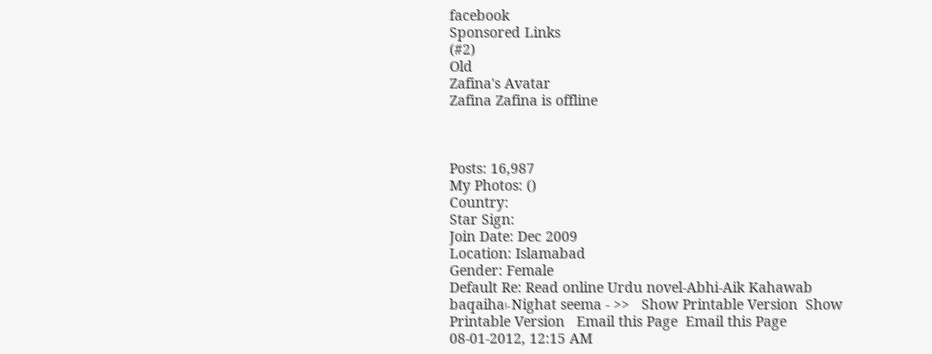facebook
Sponsored Links
(#2)
Old
Zafina's Avatar
Zafina Zafina is offline



Posts: 16,987
My Photos: ()
Country:
Star Sign:
Join Date: Dec 2009
Location: Islamabad
Gender: Female
Default Re: Read online Urdu novel-Abhi-Aik Kahawab baqaihaا-Nighat seema - >>   Show Printable Version  Show Printable Version   Email this Page  Email this Page   08-01-2012, 12:15 AM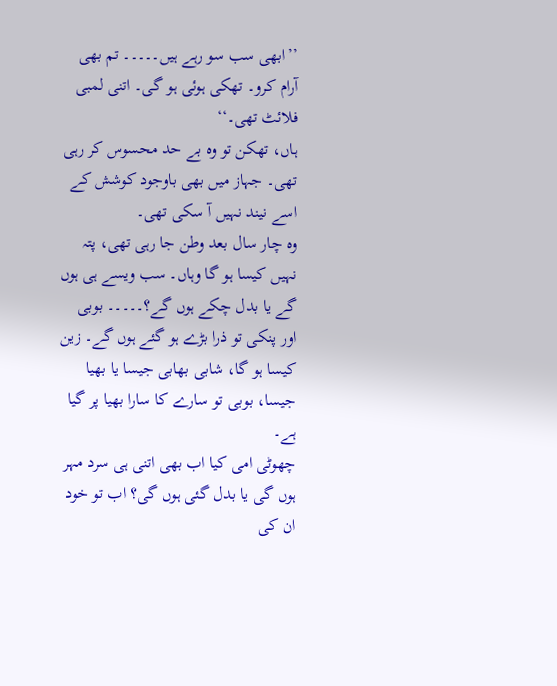’’ابھی سب سو رہے ہیں۔۔۔۔۔ تم بھی آرام کرو۔ تھکی ہوئی ہو گی۔ اتنی لمبی فلائٹ تھی۔‘‘
ہاں، تھکن تو وہ بے حد محسوس کر رہی تھی۔ جہاز میں بھی باوجود کوشش کے اسے نیند نہیں آ سکی تھی۔
وہ چار سال بعد وطن جا رہی تھی، پتہ نہیں کیسا ہو گا وہاں۔ سب ویسے ہی ہوں گے یا بدل چکے ہوں گے؟۔۔۔۔۔ بوبی اور پنکی تو ذرا بڑے ہو گئے ہوں گے۔ زین کیسا ہو گا، شابی بھابی جیسا یا بھیا جیسا، بوبی تو سارے کا سارا بھیا پر گیا ہے۔
چھوٹی امی کیا اب بھی اتنی ہی سرد مہر ہوں گی یا بدل گئی ہوں گی؟ اب تو خود ان کی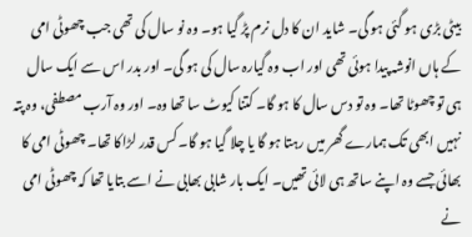بیٹی بڑی ہو گئی ہو گی۔ شاید ان کا دل نرم پڑ گیا ہو۔ وہ نو سال کی تھی جب چھوٹی امی کے ہاں انوشہ پیدا ہوئی تھی اور اب وہ گیارہ سال کی ہو گی۔ اور بدر اس سے ایک سال ہی تو چھوٹا تھا۔ وہ تو دس سال کا ہو گا۔ کتنا کیوٹ سا تھا وہ۔ اور وہ آرب مصطفی، وہ پتہ نہیں ابھی تک ہمارے گھر میں رہتا ہو گا یا چلا گیا ہو گا۔ کس قدر لڑاکا تھا۔ چھوٹی امی کا بھائی جسے وہ اپنے ساتھ ہی لائی تھیں۔ ایک بار شابی بھابی نے اسے بتایا تھا کہ چھوٹی امی نے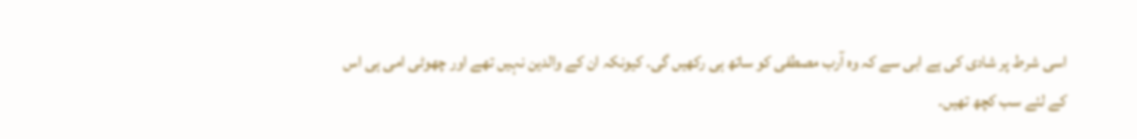اسی شرط پر شادی کی ہے ابی سے کہ وہ آرب مصطفی کو ساتھ ہی رکھیں گی۔ کیونکہ ان کے والدین نہیں تھے اور چھوٹی امی ہی اس کے لئے سب کچھ تھیں۔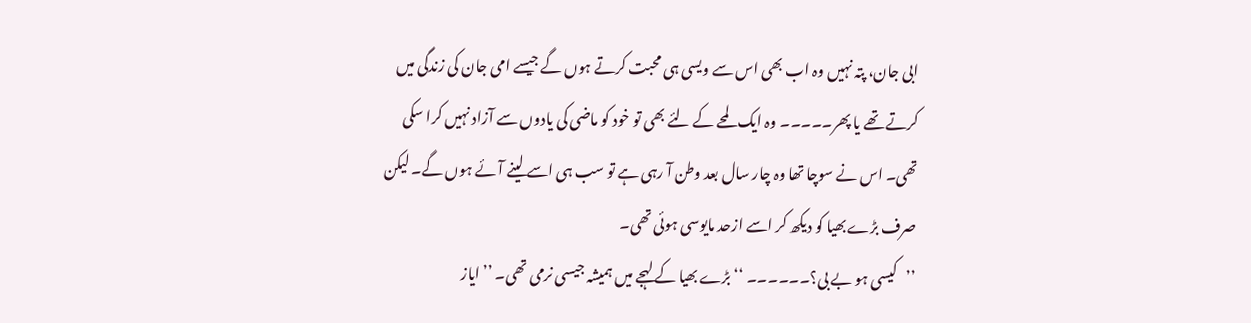ابی جان، پتہ نہیں وہ اب بھی اس سے ویسی ہی محبت کرتے ہوں گے جیسے امی جان کی زندگی میں کرتے تھے یا پھر۔۔۔۔۔ وہ ایک لمحے کے لئے بھی تو خود کو ماضی کی یادوں سے آزاد نہیں کرا سکی تھی۔ اس نے سوچا تھا وہ چار سال بعد وطن آ رہی ہے تو سب ہی اسے لینے آئے ہوں گے۔ لیکن صرف بڑے بھیا کو دیکھ کر اسے ازحد مایوسی ہوئی تھی۔
’’کیسی ہو بے بی؟۔۔۔۔۔۔ ‘‘ بڑے بھیا کے لہجے میں ہمیشہ جیسی نرمی تھی۔ ’’ایاز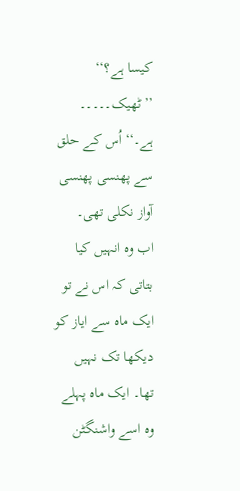کیسا ہے؟‘‘
’’ٹھیک۔۔۔۔۔ ہے۔‘‘ اُس کے حلق سے پھنسی پھنسی آواز نکلی تھی۔
اب وہ انہیں کیا بتاتی کہ اس نے تو ایک ماہ سے ایاز کو دیکھا تک نہیں تھا۔ ایک ماہ پہلے وہ اسے واشنگٹن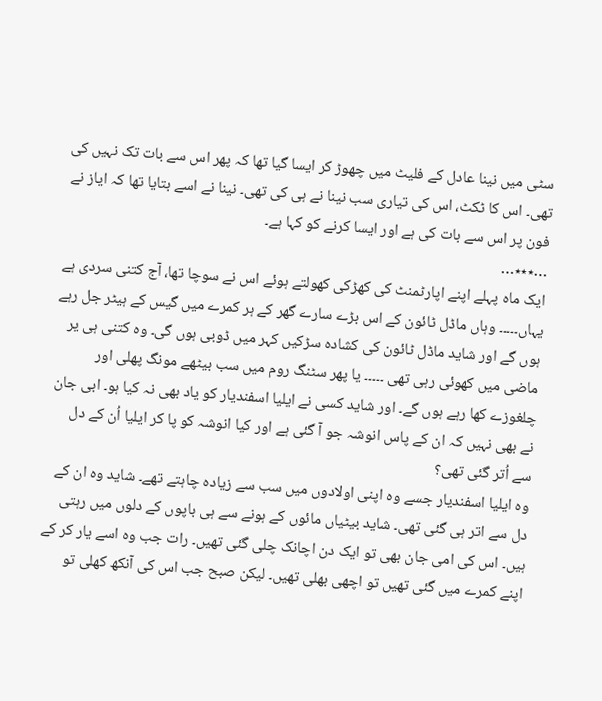سٹی میں نینا عادل کے فلیٹ میں چھوڑ کر ایسا گیا تھا کہ پھر اس سے بات تک نہیں کی تھی۔ اس کا ٹکٹ، اس کی تیاری سب نینا نے ہی کی تھی۔ نینا نے اسے بتایا تھا کہ ایاز نے فون پر اس سے بات کی ہے اور ایسا کرنے کو کہا ہے۔
…٭٭٭…
ایک ماہ پہلے اپنے اپارٹمنٹ کی کھڑکی کھولتے ہوئے اس نے سوچا تھا، آج کتنی سردی ہے یہاں۔۔۔۔۔ وہاں ماڈل ٹائون کے اس بڑے سارے گھر کے ہر کمرے میں گیس کے ہیٹر جل رہے ہوں گے اور شاید ماڈل ٹائون کی کشادہ سڑکیں کہر میں ڈوبی ہوں گی۔ وہ کتنی ہی یر ماضی میں کھوئی رہی تھی ۔۔۔۔۔ یا پھر سٹنگ روم میں سب بیٹھے مونگ پھلی اور چلغوزے کھا رہے ہوں گے۔ اور شاید کسی نے ایلیا اسفندیار کو یاد بھی نہ کیا ہو۔ ابی جان نے بھی نہیں کہ ان کے پاس انوشہ جو آ گئی ہے اور کیا انوشہ کو پا کر ایلیا اُن کے دل سے اُتر گئی تھی؟
وہ ایلیا اسفندیار جسے وہ اپنی اولادوں میں سب سے زیادہ چاہتے تھے۔ شاید وہ ان کے دل سے اتر ہی گئی تھی۔ شاید بیٹیاں مائوں کے ہونے سے ہی باپوں کے دلوں میں رہتی ہیں۔ اس کی امی جان بھی تو ایک دن اچانک چلی گئی تھیں۔ رات جب وہ اسے یار کر کے اپنے کمرے میں گئی تھیں تو اچھی بھلی تھیں۔ لیکن صبح جب اس کی آنکھ کھلی تو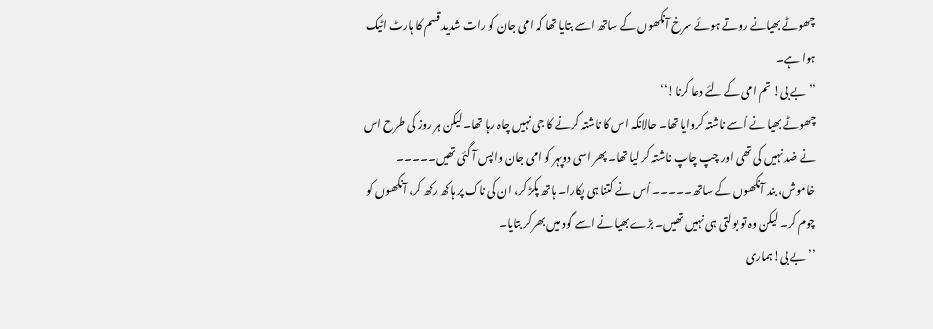چھوٹے بھیانے روتے ہوئے سرخ آنکھوں کے ساتھ اسے بتایا تھا کہ امی جان کو رات شدید قسم کا ہارٹ اٹیک ہوا ہے۔
’’بے بی! تم امی کے لئے دعا کرنا!‘‘
چھوٹے بھیا نے اُسے ناشتہ کروایا تھا۔ حالانکہ اس کا ناشتہ کرنے کا جی نہیں چاہ رہا تھا۔ لیکن ہر روز کی طرح اس نے ضد نہیں کی تھی اور چپ چاپ ناشتہ کر لیا تھا۔ پھر اسی دوپہر کو امی جان واپس آ گئی تھیں۔۔۔۔۔ خاموش، بند آنکھوں کے ساتھ۔۔۔۔۔ اُس نے کتنا ہی پکارا۔ ہاتھ پکڑ کر، ان کی ناک پر ہاکھ رکھ کر، آنکھوں کو چوم کر۔ لیکن وہ تو بولتی ہی نہیں تھیں۔ بڑے بھیا نے اسے گود میں بھرکر بتایا۔
’’بے بی!ہماری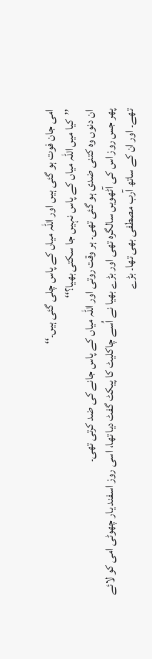امی جان فوت ہو گئی ہیں اور اللہ میاں کے پاس چلی گئی ہیں۔‘‘
’’کیا میں اللہ میاں کے پاس نہیں جا سکتی بھیا؟‘‘
ان دنوں وہ کتنی ضدی ہو گئی تھی۔ ہر وقت روتی اور اللہ میاں کے پاس جانے کی ضد کرتی تھی۔
پھر جس روز اس کی آٹھویں سالگرہ تھی اور بڑے بھیا نے اُسے چاکلیٹ کا پیکٹ گفٹ دیا تھا، اسی روز اسفند یار چھوٹی امی کو لائے تھے۔ اور ان کے ساتھ آرب مصطفی بھی تھا۔ بڑے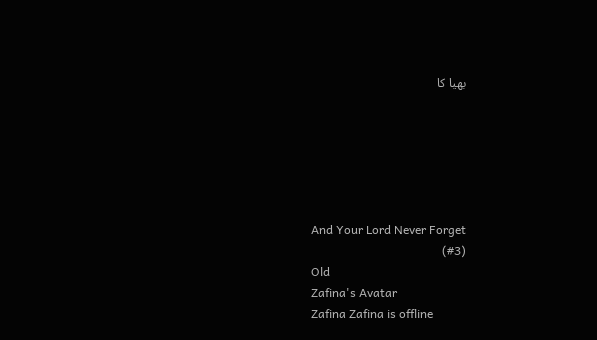بھیا کا






And Your Lord Never Forget
(#3)
Old
Zafina's Avatar
Zafina Zafina is offline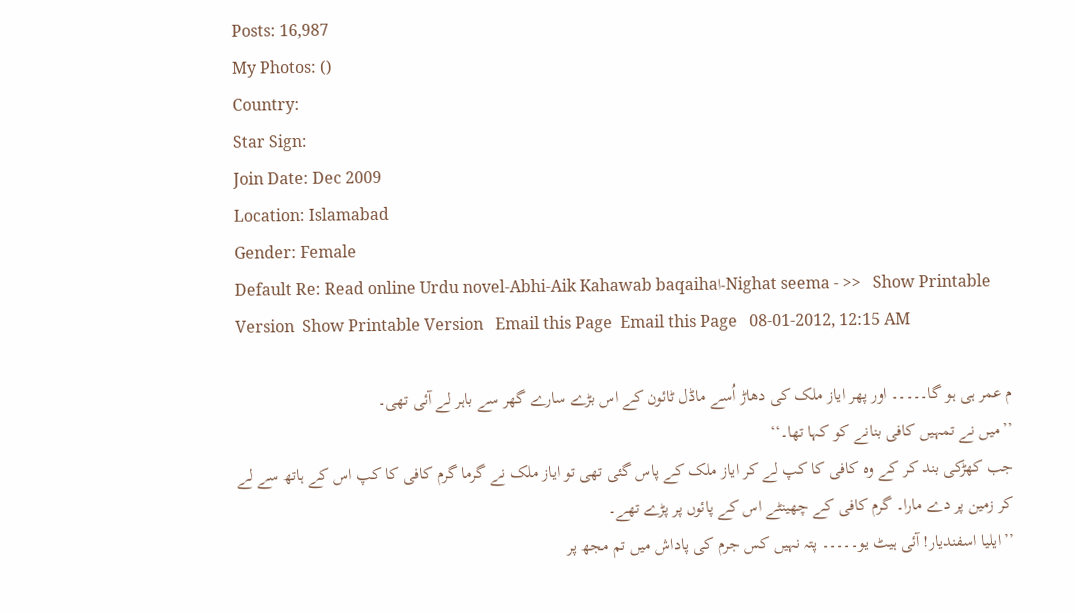Posts: 16,987
My Photos: ()
Country:
Star Sign:
Join Date: Dec 2009
Location: Islamabad
Gender: Female
Default Re: Read online Urdu novel-Abhi-Aik Kahawab baqaihaا-Nighat seema - >>   Show Printable Version  Show Printable Version   Email this Page  Email this Page   08-01-2012, 12:15 AM

م عمر ہی ہو گا۔۔۔۔۔ اور پھر ایاز ملک کی دھاڑ اُسے ماڈل ٹائون کے اس بڑے سارے گھر سے باہر لے آئی تھی۔
’’میں نے تمہیں کافی بنانے کو کہا تھا۔‘‘
جب کھڑکی بند کر کے وہ کافی کا کپ لے کر ایاز ملک کے پاس گئی تھی تو ایاز ملک نے گرما گرم کافی کا کپ اس کے ہاتھ سے لے کر زمین پر دے مارا۔ گرم کافی کے چھینٹے اس کے پائوں پر پڑے تھے۔
’’ایلیا اسفندیار! آئی ہیٹ یو۔۔۔۔۔ پتہ نہیں کس جرم کی پاداش میں تم مجھ پر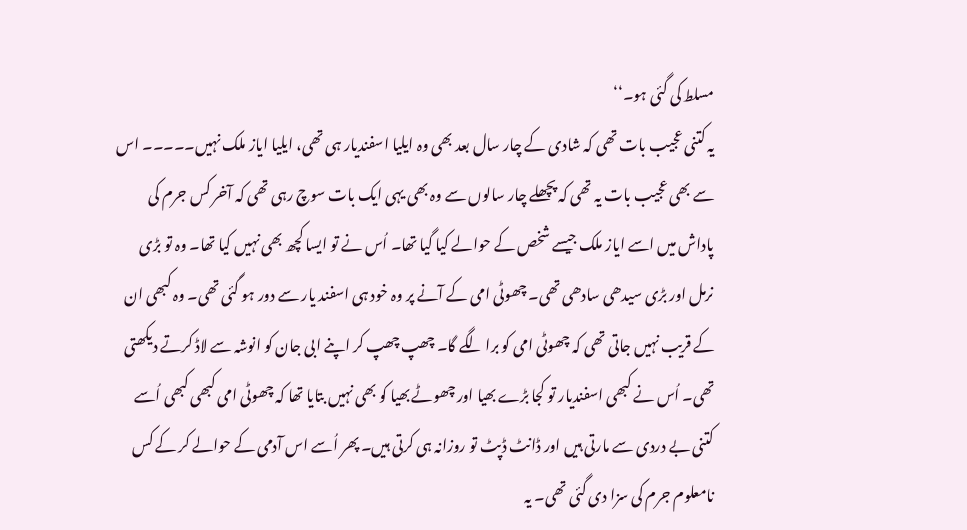مسلط کی گئی ہو۔‘‘
یہ کتنی عجیب بات تھی کہ شادی کے چار سال بعد بھی وہ ایلیا اسفندیار ہی تھی، ایلیا ایاز ملک نہیں۔۔۔۔۔ اس سے بھی عجیب بات یہ تھی کہ پچھلے چار سالوں سے وہ بھی یہی ایک بات سوچ رہی تھی کہ آخر کس جرم کی پاداش میں اسے ایاز ملک جیسے شخص کے حوالے کیا گیا تھا۔ اُس نے تو ایسا کچھ بھی نہیں کیا تھا۔ وہ تو بڑی نرمل اور بڑی سیدھی سادھی تھی۔ چھوٹی امی کے آنے پر وہ خود ہی اسفند یار سے دور ہو گئی تھی۔ وہ کبھی ان کے قریب نہیں جاتی تھی کہ چھوٹی امی کو برا لگے گا۔ چھپ چھپ کر اپنے ابی جان کو انوشہ سے لاڈ کرتے دیکھتی تھی۔ اُس نے کبھی اسفندیار تو کجا بڑے بھیا اور چھوٹے بھیا کو بھی نہیں بتایا تھا کہ چھوٹی امی کبھی کبھی اُسے کتنی بے دردی سے مارتی ہیں اور ڈانٹ ڈپٹ تو روزانہ ہی کرتی ہیں۔ پھر اُسے اس آدمی کے حوالے کر کے کس نامعلوم جرم کی سزا دی گئی تھی۔ یہ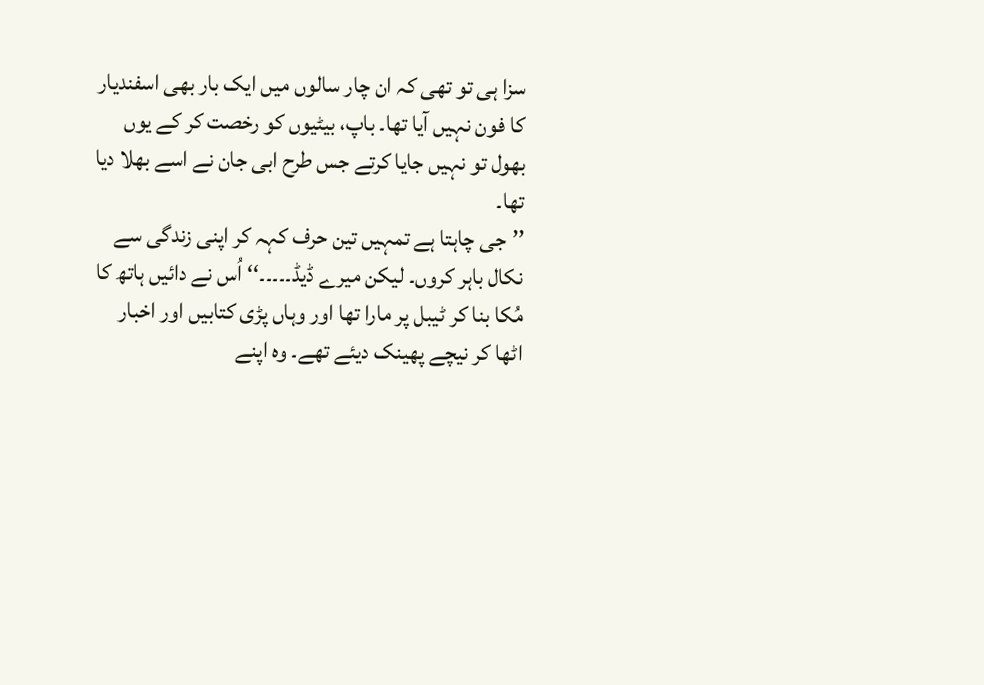سزا ہی تو تھی کہ ان چار سالوں میں ایک بار بھی اسفندیار کا فون نہیں آیا تھا۔ باپ، بیٹیوں کو رخصت کر کے یوں بھول تو نہیں جایا کرتے جس طرح ابی جان نے اسے بھلا دیا تھا۔
’’جی چاہتا ہے تمہیں تین حرف کہہ کر اپنی زندگی سے نکال باہر کروں۔ لیکن میرے ڈیڈ۔۔۔۔۔‘‘ اُس نے دائیں ہاتھ کا مُکا بنا کر ٹیبل پر مارا تھا اور وہاں پڑی کتابیں اور اخبار اٹھا کر نیچے پھینک دیئے تھے۔ وہ اپنے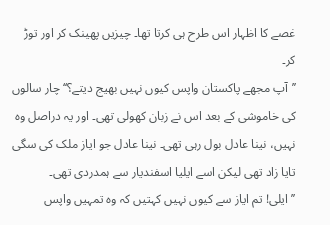غصے کا اظہار اس طرح ہی کرتا تھا۔ چیزیں پھینک کر اور توڑ کر۔
’’آپ مجھے پاکستان واپس کیوں نہیں بھیج دیتے؟‘‘ چار سالوں کی خاموشی کے بعد اس نے زبان کھولی تھی۔ اور یہ دراصل وہ نہیں، نینا عادل بول رہی تھی۔ نینا عادل جو ایاز ملک کی سگی تایا زاد تھی لیکن اسے ایلیا اسفندیار سے ہمدردی تھی۔
’’ایلی! تم ایاز سے کیوں نہیں کہتیں کہ وہ تمہیں واپس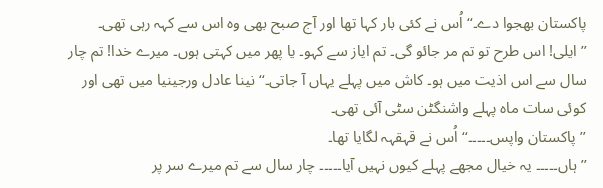پاکستان بھجوا دے۔‘‘ اُس نے کئی بار کہا تھا اور آج صبح بھی وہ اس سے کہہ رہی تھی۔ ’’ایلی! اس طرح تو تم مر جائو گی۔ تم ایاز سے کہو۔ یا پھر میں کہتی ہوں۔ میرے خدا! تم چار سال سے اس اذیت میں ہو۔ کاش میں پہلے یہاں آ جاتی۔‘‘ نینا عادل ورجینیا میں تھی اور کوئی سات ماہ پہلے واشنگٹن سٹی آئی تھی۔
’’پاکستان واپس۔۔۔۔۔‘‘ اُس نے قہقہہ لگایا تھا۔
’’ہاں۔۔۔۔۔ یہ خیال مجھے پہلے کیوں نہیں آیا۔۔۔۔۔ چار سال سے تم میرے سر پر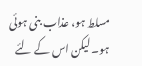مسلط ہو، عذاب بنی ہوئی ہو۔ لیکن اس کے لئے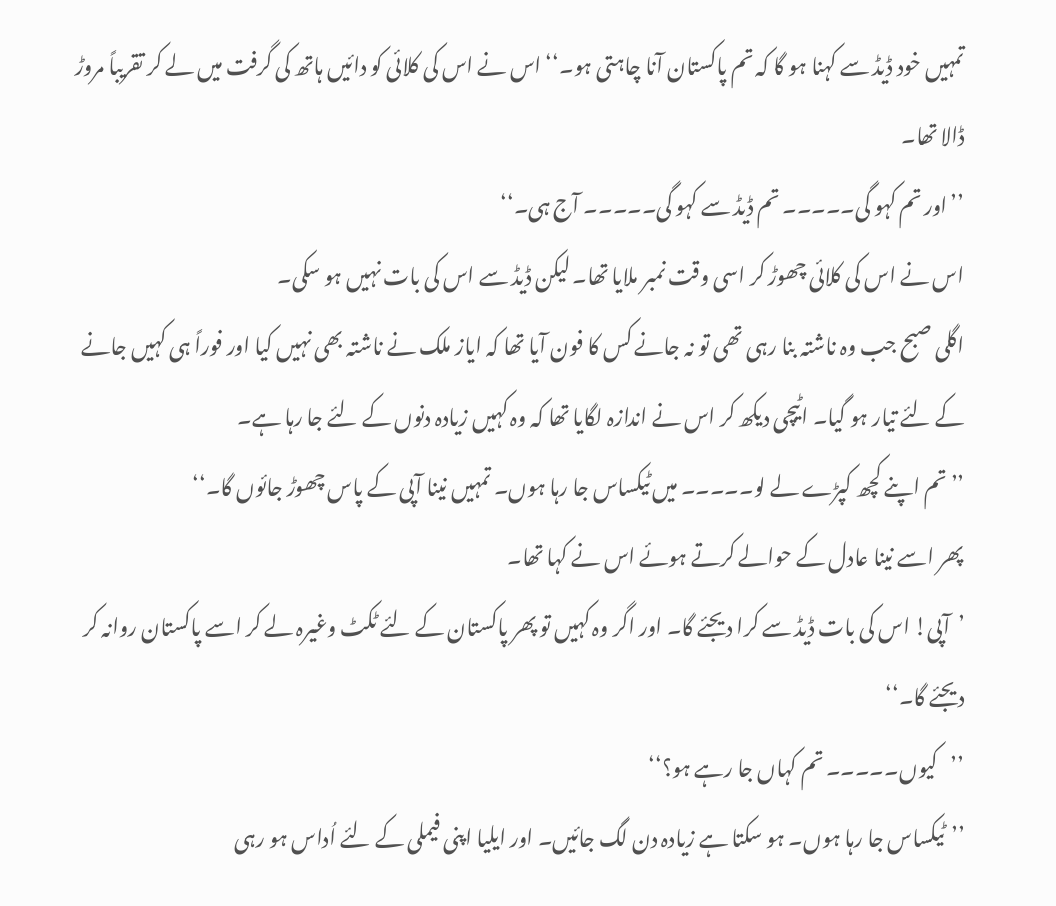تمہیں خود ڈیڈ سے کہنا ہو گا کہ تم پاکستان آنا چاہتی ہو۔‘‘ اس نے اس کی کلائی کو دائیں ہاتھ کی گرفت میں لے کر تقریباً مروڑ ڈالا تھا۔
’’اور تم کہو گی۔۔۔۔۔ تم ڈیڈ سے کہو گی۔۔۔۔۔ آج ہی۔‘‘
اس نے اس کی کلائی چھوڑ کر اسی وقت نمبر ملایا تھا۔ لیکن ڈیڈ سے اس کی بات نہیں ہو سکی۔
اگلی صبح جب وہ ناشتہ بنا رہی تھی تو نہ جانے کس کا فون آیا تھا کہ ایاز ملک نے ناشتہ بھی نہیں کیا اور فوراً ہی کہیں جانے کے لئے تیار ہو گیا۔ اٹیچی دیکھ کر اس نے اندازہ لگایا تھا کہ وہ کہیں زیادہ دنوں کے لئے جا رہا ہے۔
’’تم اپنے کچھ کپڑے لے لو۔۔۔۔۔ میں ٹیکساس جا رہا ہوں۔ تمہیں نینا آپی کے پاس چھوڑ جائوں گا۔‘‘
پھر اسے نینا عادل کے حوالے کرتے ہوئے اس نے کہا تھا۔
’آپی! اس کی بات ڈیڈ سے کرا دیجئے گا۔ اور اگر وہ کہیں تو پھر پاکستان کے لئے ٹکٹ وغیرہ لے کر اسے پاکستان روانہ کر دیجئے گا۔‘‘
’’کیوں۔۔۔۔۔ تم کہاں جا رہے ہو؟‘‘
’’ٹیکساس جا رہا ہوں۔ ہو سکتا ہے زیادہ دن لگ جائیں۔ اور ایلیا اپنی فیملی کے لئے اُداس ہو رہی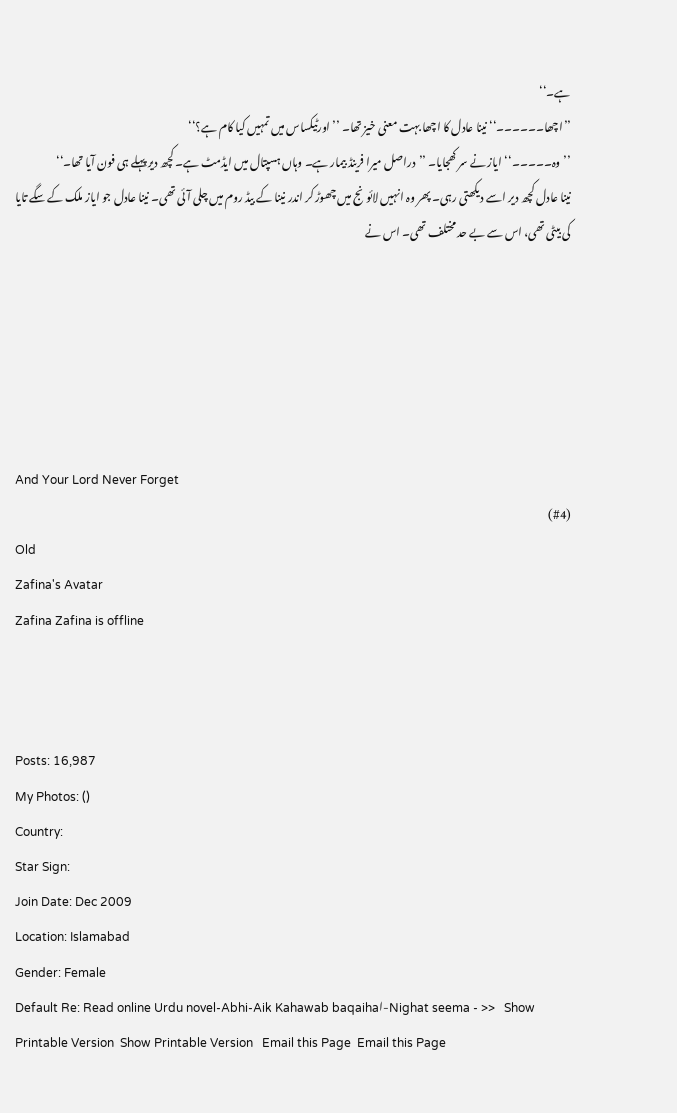ہے۔‘‘
’’اچھا۔۔۔۔۔۔‘‘ نینا عادل کا اچھا بہت معنی خیز تھا۔ ’’اورٹیکساس میں تمہیں کیا کام ہے؟‘‘
’’وہ۔۔۔۔۔‘‘ ایاز نے سر کھجایا۔ ’’دراصل میرا فرینڈ بیمار ہے۔ وہاں ہسپتال میں ایڈمٹ ہے۔ کچھ دیر پہلے ہی فون آیا تھا۔‘‘
نینا عادل کچھ دیر اسے دیکھتی رہی۔ پھر وہ انہیں لائونج میں چھوڑ کر اندر نینا کے بیڈ روم میں چلی آئی تھی۔ نینا عادل جو ایاز ملک کے سگے تایا کی بیٹی تھی، اس سے بے حد مختلف تھی۔ اس نے






And Your Lord Never Forget
(#4)
Old
Zafina's Avatar
Zafina Zafina is offline



Posts: 16,987
My Photos: ()
Country:
Star Sign:
Join Date: Dec 2009
Location: Islamabad
Gender: Female
Default Re: Read online Urdu novel-Abhi-Aik Kahawab baqaihaا-Nighat seema - >>   Show Printable Version  Show Printable Version   Email this Page  Email this Page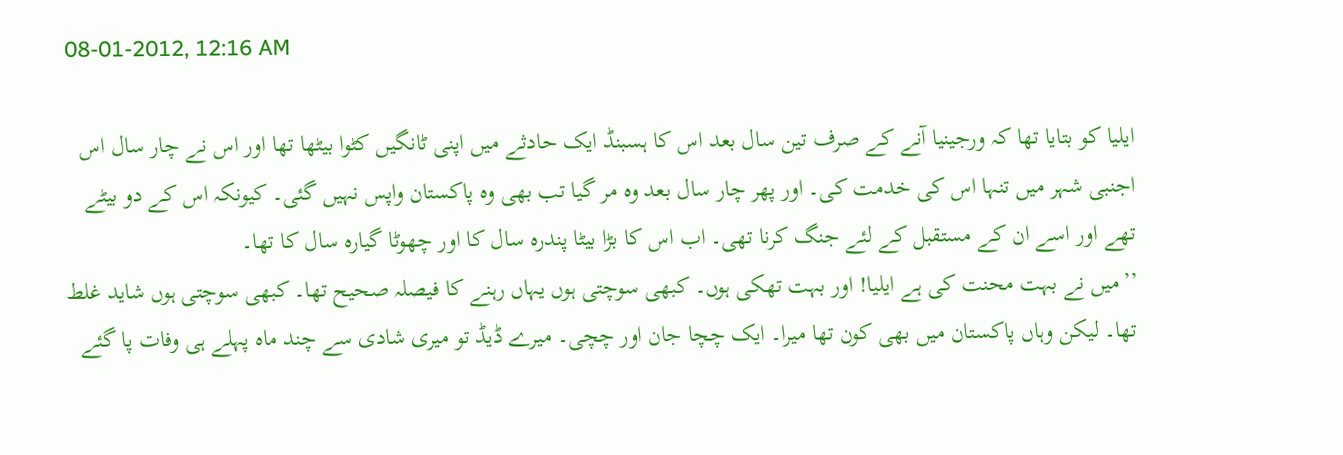08-01-2012, 12:16 AM

ایلیا کو بتایا تھا کہ ورجینیا آنے کے صرف تین سال بعد اس کا ہسبنڈ ایک حادثے میں اپنی ٹانگیں کٹوا بیٹھا تھا اور اس نے چار سال اس اجنبی شہر میں تنہا اس کی خدمت کی۔ اور پھر چار سال بعد وہ مر گیا تب بھی وہ پاکستان واپس نہیں گئی۔ کیونکہ اس کے دو بیٹے تھے اور اسے ان کے مستقبل کے لئے جنگ کرنا تھی۔ اب اس کا بڑا بیٹا پندرہ سال کا اور چھوٹا گیارہ سال کا تھا۔
’’میں نے بہت محنت کی ہے ایلیا! اور بہت تھکی ہوں۔ کبھی سوچتی ہوں یہاں رہنے کا فیصلہ صحیح تھا۔ کبھی سوچتی ہوں شاید غلط تھا۔ لیکن وہاں پاکستان میں بھی کون تھا میرا۔ ایک چچا جان اور چچی۔ میرے ڈیڈ تو میری شادی سے چند ماہ پہلے ہی وفات پا گئے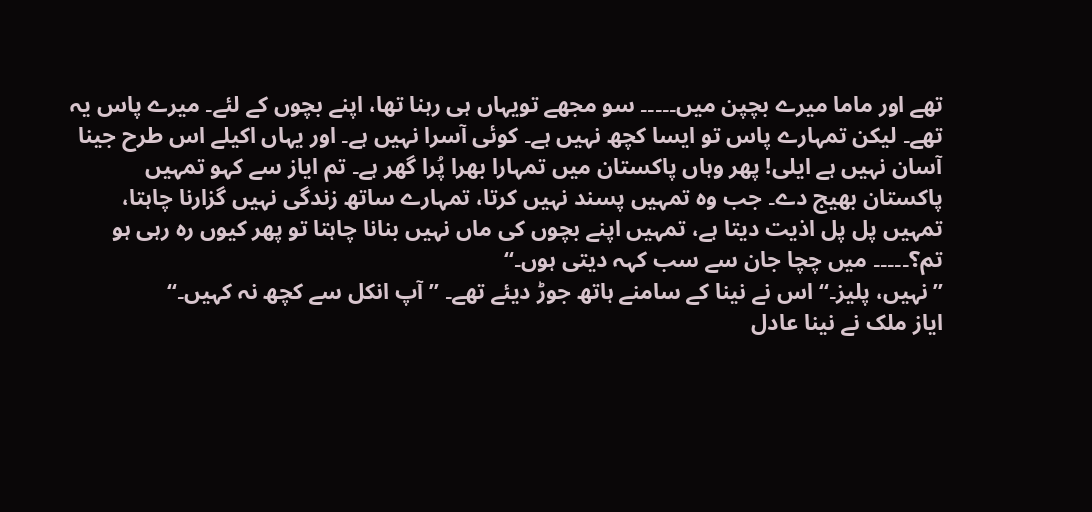تھے اور ماما میرے بچپن میں۔۔۔۔۔ سو مجھے تویہاں ہی رہنا تھا، اپنے بچوں کے لئے۔ میرے پاس یہ تھے۔ لیکن تمہارے پاس تو ایسا کچھ نہیں ہے۔ کوئی آسرا نہیں ہے۔ اور یہاں اکیلے اس طرح جینا آسان نہیں ہے ایلی! پھر وہاں پاکستان میں تمہارا بھرا پُرا گھر ہے۔ تم ایاز سے کہو تمہیں پاکستان بھیج دے۔ جب وہ تمہیں پسند نہیں کرتا، تمہارے ساتھ زندگی نہیں گزارنا چاہتا، تمہیں پل پل اذیت دیتا ہے، تمہیں اپنے بچوں کی ماں نہیں بنانا چاہتا تو پھر کیوں رہ رہی ہو تم؟۔۔۔۔۔ میں چچا جان سے سب کہہ دیتی ہوں۔‘‘
’’نہیں، پلیز۔‘‘ اس نے نینا کے سامنے ہاتھ جوڑ دیئے تھے۔ ’’آپ انکل سے کچھ نہ کہیں۔‘‘
ایاز ملک نے نینا عادل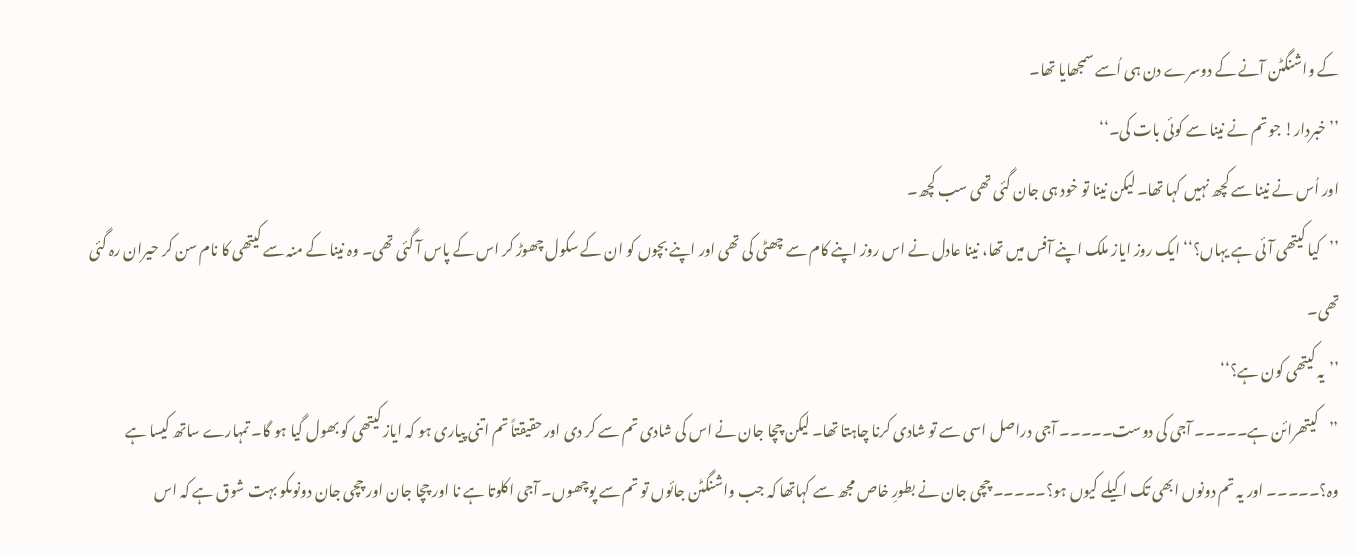کے واشنگٹن آنے کے دوسرے دن ہی اُسے سمجھایا تھا۔
’’خبردار! جو تم نے نینا سے کوئی بات کی۔‘‘
اور اُس نے نینا سے کچھ نہیں کہا تھا۔ لیکن نینا تو خود ہی جان گئی تھی سب کچھ۔
’’کیا کیتھی آئی ہے یہاں؟‘‘ ایک روز ایاز ملک اپنے آفس میں تھا، نینا عادل نے اس روز اپنے کام سے چھٹی کی تھی اور اپنے بچوں کو ان کے سکول چھوڑ کر اس کے پاس آ گئی تھی۔ وہ نینا کے منہ سے کیتھی کا نام سن کر حیران رہ گئی تھی۔
’’یہ کیتھی کون ہے؟‘‘
’’کیتھرائن ہے۔۔۔۔۔ آجی کی دوست۔۔۔۔۔ آجی دراصل اسی سے تو شادی کرنا چاہتا تھا۔ لیکن چچا جان نے اس کی شادی تم سے کر دی اور حقیقتاً تم اتنی پیاری ہو کہ ایاز کیتھی کو بھول گیا ہو گا۔ تمہارے ساتھ کیسا ہے وہ؟۔۔۔۔۔ اور یہ تم دونوں ابھی تک اکیلے کیوں ہو؟۔۔۔۔۔ چچی جان نے بطورِ خاص مجھ سے کہاتھا کہ جب واشنگٹن جائوں تو تم سے پوچھوں۔ آجی اکلوتا ہے نا اور چچا جان اور چچی جان دونوںکو بہت شوق ہے کہ اس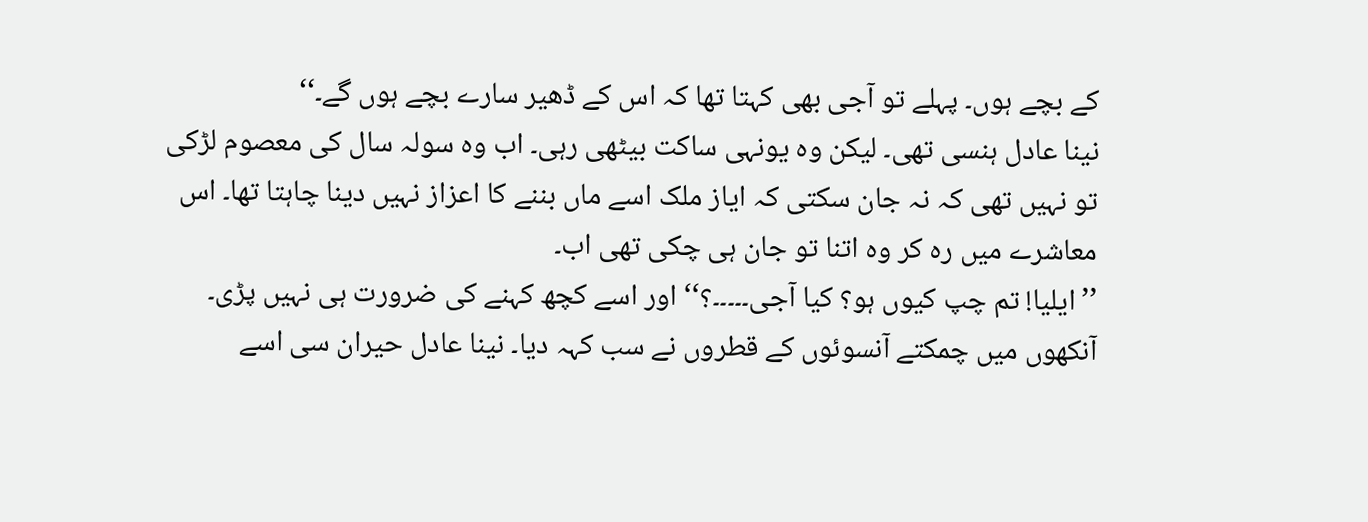کے بچے ہوں۔ پہلے تو آجی بھی کہتا تھا کہ اس کے ڈھیر سارے بچے ہوں گے۔‘‘
نینا عادل ہنسی تھی۔ لیکن وہ یونہی ساکت بیٹھی رہی۔ اب وہ سولہ سال کی معصوم لڑکی تو نہیں تھی کہ نہ جان سکتی کہ ایاز ملک اسے ماں بننے کا اعزاز نہیں دینا چاہتا تھا۔ اس معاشرے میں رہ کر وہ اتنا تو جان ہی چکی تھی اب۔
’’ایلیا! تم چپ کیوں ہو؟ کیا آجی۔۔۔۔۔؟‘‘ اور اسے کچھ کہنے کی ضرورت ہی نہیں پڑی۔ آنکھوں میں چمکتے آنسوئوں کے قطروں نے سب کہہ دیا۔ نینا عادل حیران سی اسے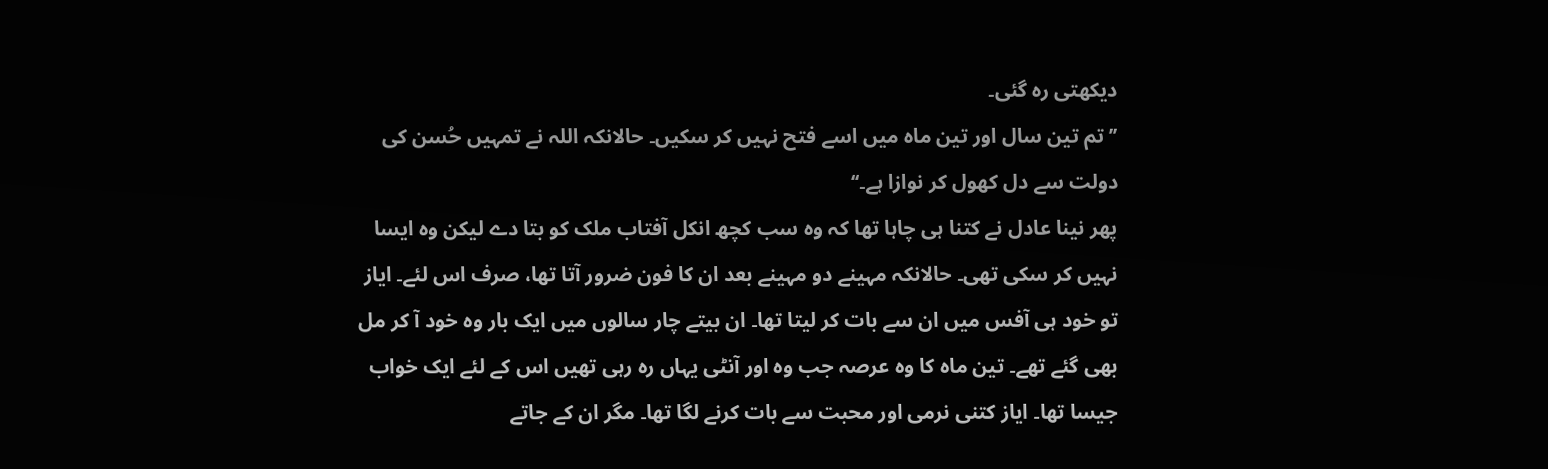دیکھتی رہ گئی۔
’’تم تین سال اور تین ماہ میں اسے فتح نہیں کر سکیں۔ حالانکہ اللہ نے تمہیں حُسن کی دولت سے دل کھول کر نوازا ہے۔‘‘
پھر نینا عادل نے کتنا ہی چاہا تھا کہ وہ سب کچھ انکل آفتاب ملک کو بتا دے لیکن وہ ایسا نہیں کر سکی تھی۔ حالانکہ مہینے دو مہینے بعد ان کا فون ضرور آتا تھا، صرف اس لئے۔ ایاز تو خود ہی آفس میں ان سے بات کر لیتا تھا۔ ان بیتے چار سالوں میں ایک بار وہ خود آ کر مل بھی گئے تھے۔ تین ماہ کا وہ عرصہ جب وہ اور آنٹی یہاں رہ رہی تھیں اس کے لئے ایک خواب جیسا تھا۔ ایاز کتنی نرمی اور محبت سے بات کرنے لگا تھا۔ مگر ان کے جاتے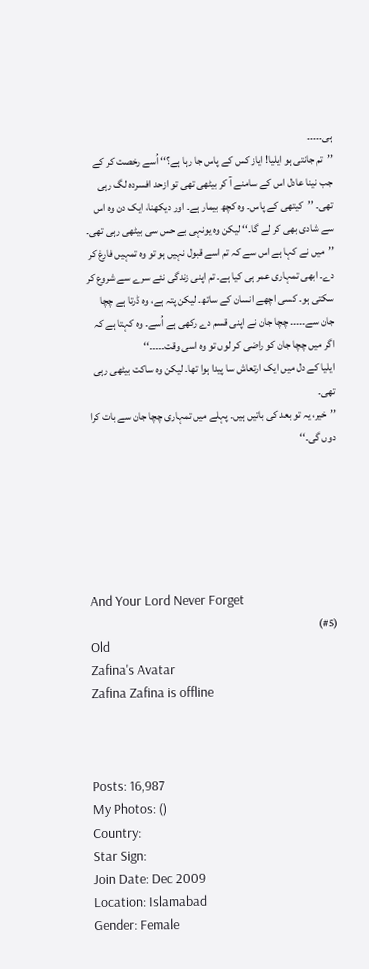ہی۔۔۔۔۔
’’تم جانتی ہو ایلیا! ایاز کس کے پاس جا رہا ہے؟‘‘ اُسے رخصت کر کے جب نینا عادل اس کے سامنے آ کر بیٹھی تھی تو ازحد افسردہ لگ رہی تھی۔ ’’کیتھی کے پاس۔ وہ کچھ بیمار ہے۔ اور دیکھنا، ایک دن وہ اس سے شادی بھی کر لے گا۔‘‘ لیکن وہ یونہی بے حس سی بیٹھی رہی تھی۔
’’میں نے کہا ہے اس سے کہ تم اسے قبول نہیں ہو تو وہ تمہیں فارغ کر دے۔ ابھی تمہاری عمر ہی کیا ہے۔ تم اپنی زندگی نئے سرے سے شروع کر سکتی ہو۔ کسی اچھے انسان کے ساتھ۔ لیکن پتہ ہے، وہ ڈرتا ہے چچا جان سے۔۔۔۔۔ چچا جان نے اپنی قسم دے رکھی ہے اُسے۔ وہ کہتا ہے کہ اگر میں چچا جان کو راضی کر لوں تو وہ اسی وقت۔۔۔۔۔‘‘
ایلیا کے دل میں ایک ارتعاش سا پیدا ہوا تھا۔ لیکن وہ ساکت بیٹھی رہی تھی۔
’’خیر، یہ تو بعد کی باتیں ہیں۔ پہلے میں تمہاری چچا جان سے بات کرا دوں گی۔‘‘






And Your Lord Never Forget
(#5)
Old
Zafina's Avatar
Zafina Zafina is offline



Posts: 16,987
My Photos: ()
Country:
Star Sign:
Join Date: Dec 2009
Location: Islamabad
Gender: Female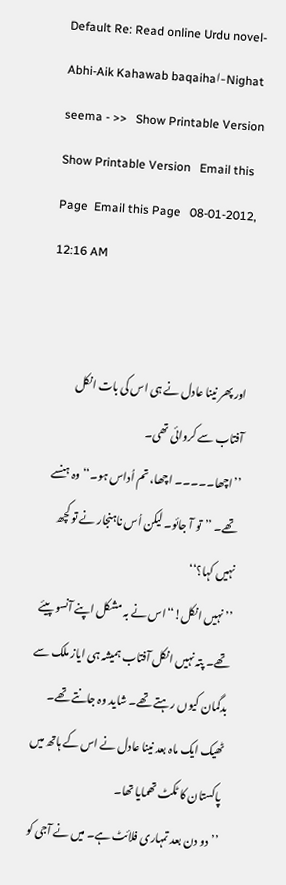Default Re: Read online Urdu novel-Abhi-Aik Kahawab baqaihaا-Nighat seema - >>   Show Printable Version  Show Printable Version   Email this Page  Email this Page   08-01-2012, 12:16 AM


اور پھر نینا عادل نے ہی اس کی بات انکل آفتاب سے کروائی تھی۔
’’اچھا۔۔۔۔۔ اچھا، تم اُداس ہو۔‘‘ وہ ہنسے تھے۔ ’’تو آ جائو۔ لیکن اُس ناہنجار نے تو کچھ نہیں کہا؟‘‘
’’نہیں انکل!‘‘اس نے بہ مشکل اپنے آنسو پیئے تھے۔ پتہ نہیں انکل آفتاب ہمیشہ ہی ایاز ملک سے بدگمان کیوں رہتے تھے۔ شاید وہ جانتے تھے۔
ٹھیک ایک ماہ بعد نینا عادل نے اس کے ہاتھ میں پاکستان کا ٹکٹ تھمایا تھا۔
’’دو دن بعد تمہاری فلائٹ ہے۔ میں نے آجی کو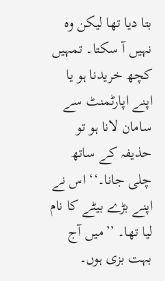بتا دیا تھا لیکن وہ نہیں آ سکتا۔ تمہیں کچھ خریدنا ہو یا اپنے اپارٹمنٹ سے سامان لانا ہو تو حذیفہ کے ساتھ چلی جانا۔‘‘ اس نے اپنے بڑے بیٹے کا نام لیا تھا۔ ’’میں آج بہت بزی ہوں۔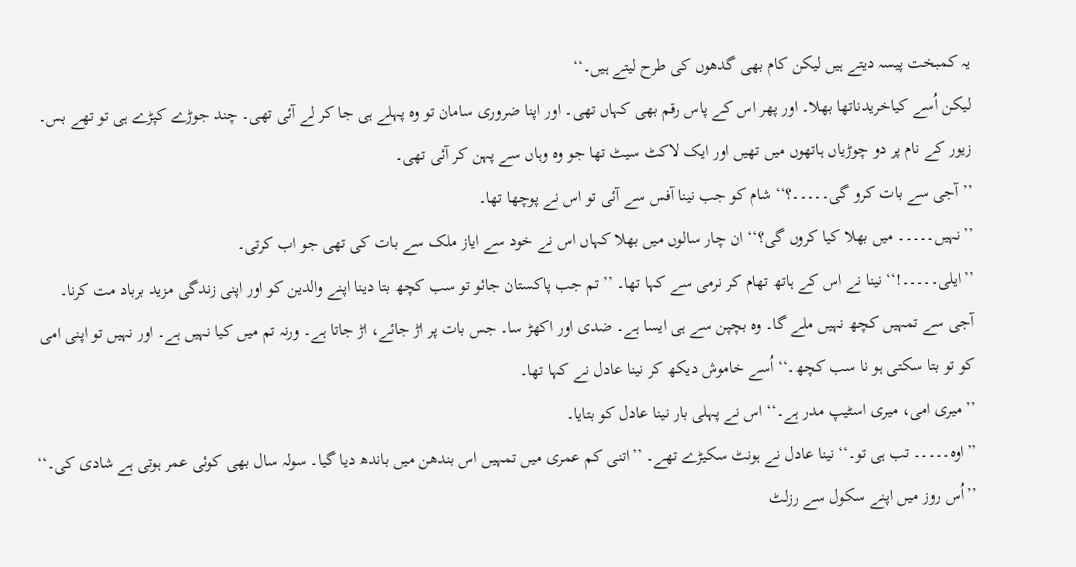یہ کمبخت پیسہ دیتے ہیں لیکن کام بھی گدھوں کی طرح لیتے ہیں۔‘‘
لیکن اُسے کیاخریدناتھا بھلا۔ اور پھر اس کے پاس رقم بھی کہاں تھی۔ اور اپنا ضروری سامان تو وہ پہلے ہی جا کر لے آئی تھی۔ چند جوڑے کپڑے ہی تو تھے بس۔ زیور کے نام پر دو چوڑیاں ہاتھوں میں تھیں اور ایک لاکٹ سیٹ تھا جو وہ وہاں سے پہن کر آئی تھی۔
’’آجی سے بات کرو گی۔۔۔۔۔؟‘‘ شام کو جب نینا آفس سے آئی تو اس نے پوچھا تھا۔
’’نہیں۔۔۔۔۔ میں بھلا کیا کروں گی؟‘‘ ان چار سالوں میں بھلا کہاں اس نے خود سے ایاز ملک سے بات کی تھی جو اب کرتی۔
’’ایلی۔۔۔۔۔!‘‘ نینا نے اس کے ہاتھ تھام کر نرمی سے کہا تھا۔ ’’تم جب پاکستان جائو تو سب کچھ بتا دینا اپنے والدین کو اور اپنی زندگی مزید برباد مت کرنا۔ آجی سے تمہیں کچھ نہیں ملے گا۔ وہ بچپن سے ہی ایسا ہے۔ ضدی اور اکھڑ سا۔ جس بات پر اڑ جائے، اڑ جاتا ہے۔ ورنہ تم میں کیا نہیں ہے۔ اور نہیں تو اپنی امی کو تو بتا سکتی ہو نا سب کچھ۔‘‘ اُسے خاموش دیکھ کر نینا عادل نے کہا تھا۔
’’میری امی، میری اسٹیپ مدر ہے۔‘‘ اس نے پہلی بار نینا عادل کو بتایا۔
’’اوہ۔۔۔۔۔ تب ہی تو۔‘‘ نینا عادل نے ہونٹ سکیڑے تھے۔ ’’اتنی کم عمری میں تمہیں اس بندھن میں باندھ دیا گیا۔ سولہ سال بھی کوئی عمر ہوتی ہے شادی کی۔‘‘
’’اُس روز میں اپنے سکول سے رزلٹ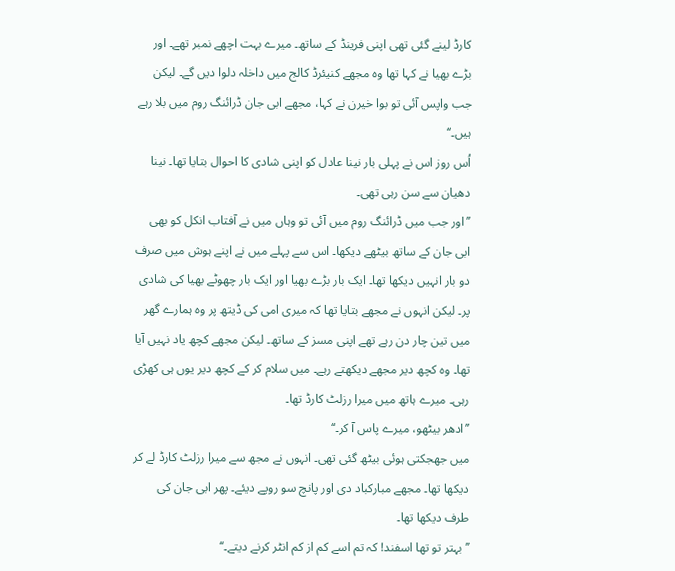کارڈ لینے گئی تھی اپنی فرینڈ کے ساتھ۔ میرے بہت اچھے نمبر تھے۔ اور بڑے بھیا نے کہا تھا وہ مجھے کنیئرڈ کالج میں داخلہ دلوا دیں گے۔ لیکن جب واپس آئی تو بوا خیرن نے کہا، مجھے ابی جان ڈرائنگ روم میں بلا رہے ہیں۔‘‘
اُس روز اس نے پہلی بار نینا عادل کو اپنی شادی کا احوال بتایا تھا۔ نینا دھیان سے سن رہی تھی۔
’’اور جب میں ڈرائنگ روم میں آئی تو وہاں میں نے آفتاب انکل کو بھی ابی جان کے ساتھ بیٹھے دیکھا۔ اس سے پہلے میں نے اپنے ہوش میں صرف دو بار انہیں دیکھا تھا۔ ایک بار بڑے بھیا اور ایک بار چھوٹے بھیا کی شادی پر۔ لیکن انہوں نے مجھے بتایا تھا کہ میری امی کی ڈیتھ پر وہ ہمارے گھر میں تین چار دن رہے تھے اپنی مسز کے ساتھ۔ لیکن مجھے کچھ یاد نہیں آیا تھا۔ وہ کچھ دیر مجھے دیکھتے رہے۔ میں سلام کر کے کچھ دیر یوں ہی کھڑی رہی۔ میرے ہاتھ میں میرا رزلٹ کارڈ تھا۔
’’ادھر بیٹھو، میرے پاس آ کر۔‘‘
میں جھجکتی ہوئی بیٹھ گئی تھی۔ انہوں نے مجھ سے میرا رزلٹ کارڈ لے کر دیکھا تھا۔ مجھے مبارکباد دی اور پانچ سو روپے دیئے۔ پھر ابی جان کی طرف دیکھا تھا۔
’’بہتر تو تھا اسفند! کہ تم اسے کم از کم انٹر کرنے دیتے۔‘‘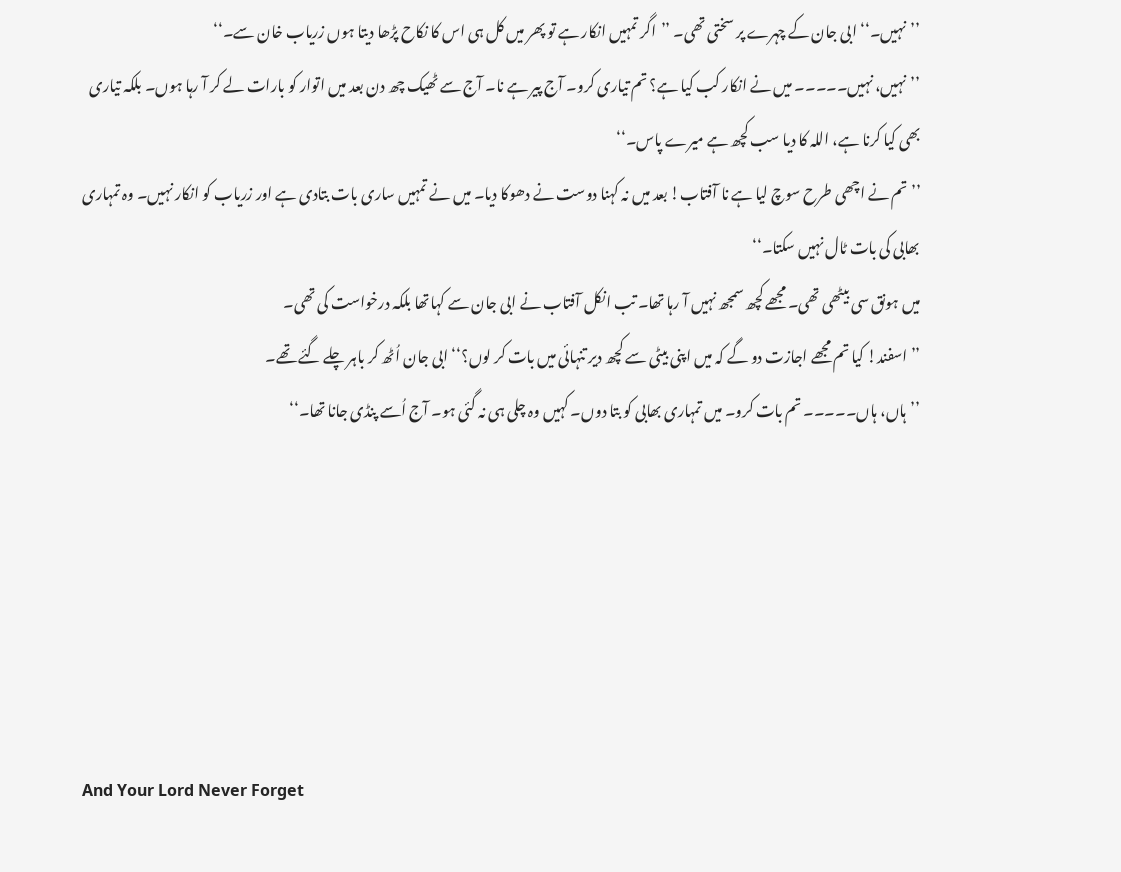’’نہیں۔‘‘ ابی جان کے چہرے پر سختی تھی۔ ’’اگر تمہیں انکار ہے تو پھر میں کل ہی اس کا نکاح پڑھا دیتا ہوں زریاب خان سے۔‘‘
’’نہیں، نہیں۔۔۔۔۔ میں نے انکار کب کیا ہے؟ تم تیاری کرو۔ آج پیر ہے نا۔ آج سے ٹھیک چھ دن بعد میں اتوار کو بارات لے کر آ رہا ہوں۔ بلکہ تیاری بھی کیا کرنا ہے، اللہ کا دیا سب کچھ ہے میرے پاس۔‘‘
’’تم نے اچھی طرح سوچ لیا ہے نا آفتاب! بعد میں نہ کہنا دوست نے دھوکا دیا۔ میں نے تمہیں ساری بات بتادی ہے اور زریاب کو انکار نہیں۔ وہ تمہاری بھابی کی بات ٹال نہیں سکتا۔‘‘
میں ہونق سی بیٹھی تھی۔ مجھے کچھ سمجھ نہیں آ رہا تھا۔ تب انکل آفتاب نے ابی جان سے کہاتھا بلکہ درخواست کی تھی۔
’’اسفند! کیا تم مجھے اجازت دو گے کہ میں اپنی بیٹی سے کچھ دیر تنہائی میں بات کر لوں؟‘‘ ابی جان اُٹھ کر باہر چلے گئے تھے۔
’’ہاں، ہاں۔۔۔۔۔ تم بات کرو۔ میں تمہاری بھابی کو بتا دوں۔ کہیں وہ چلی ہی نہ گئی ہو۔ آج اُسے پنڈی جانا تھا۔‘‘






And Your Lord Never Forget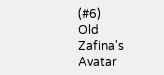(#6)
Old
Zafina's Avatar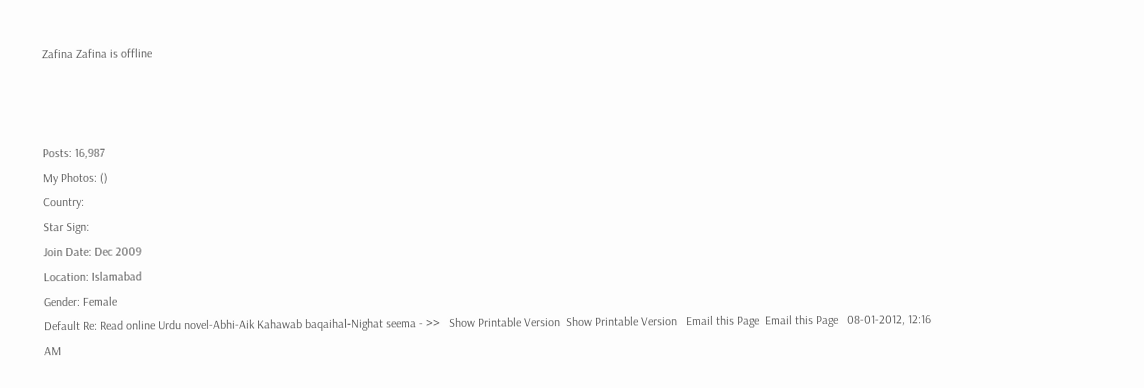Zafina Zafina is offline



Posts: 16,987
My Photos: ()
Country:
Star Sign:
Join Date: Dec 2009
Location: Islamabad
Gender: Female
Default Re: Read online Urdu novel-Abhi-Aik Kahawab baqaihaا-Nighat seema - >>   Show Printable Version  Show Printable Version   Email this Page  Email this Page   08-01-2012, 12:16 AM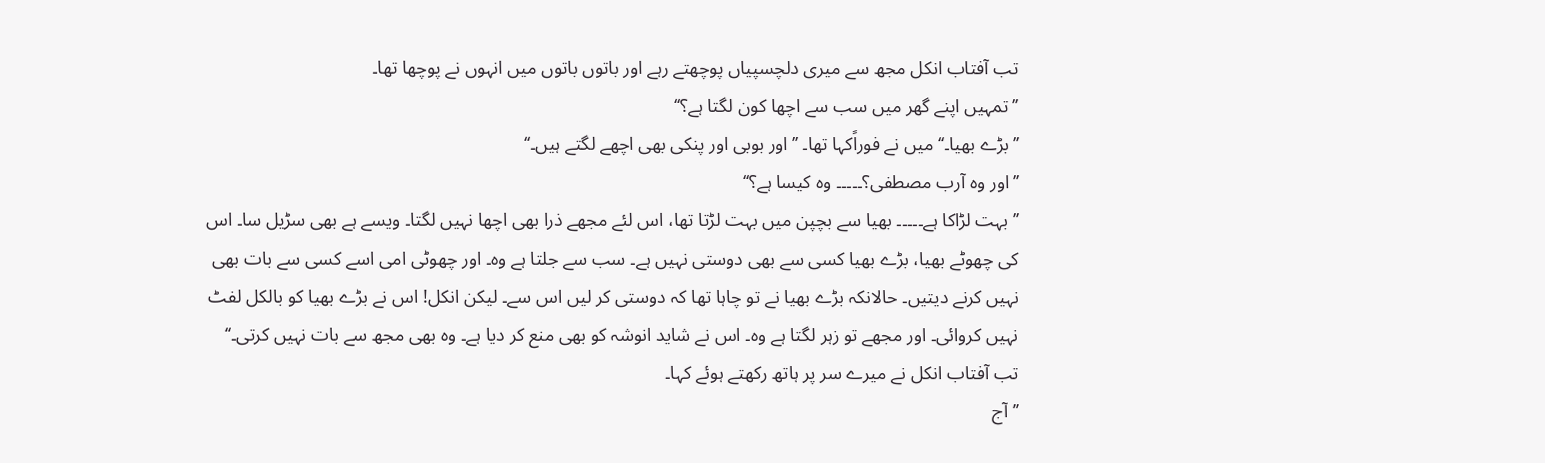تب آفتاب انکل مجھ سے میری دلچسپیاں پوچھتے رہے اور باتوں باتوں میں انہوں نے پوچھا تھا۔
’’تمہیں اپنے گھر میں سب سے اچھا کون لگتا ہے؟‘‘
’’بڑے بھیا۔‘‘ میں نے فوراًکہا تھا۔ ’’اور بوبی اور پنکی بھی اچھے لگتے ہیں۔‘‘
’’اور وہ آرب مصطفی؟۔۔۔۔۔ وہ کیسا ہے؟‘‘
’’بہت لڑاکا ہے۔۔۔۔۔ بھیا سے بچپن میں بہت لڑتا تھا، اس لئے مجھے ذرا بھی اچھا نہیں لگتا۔ ویسے ہے بھی سڑیل سا۔ اس کی چھوٹے بھیا، بڑے بھیا کسی سے بھی دوستی نہیں ہے۔ سب سے جلتا ہے وہ۔ اور چھوٹی امی اسے کسی سے بات بھی نہیں کرنے دیتیں۔ حالانکہ بڑے بھیا نے تو چاہا تھا کہ دوستی کر لیں اس سے۔ لیکن انکل! اس نے بڑے بھیا کو بالکل لفٹ نہیں کروائی۔ اور مجھے تو زہر لگتا ہے وہ۔ اس نے شاید انوشہ کو بھی منع کر دیا ہے۔ وہ بھی مجھ سے بات نہیں کرتی۔‘‘
تب آفتاب انکل نے میرے سر پر ہاتھ رکھتے ہوئے کہا۔
’’آج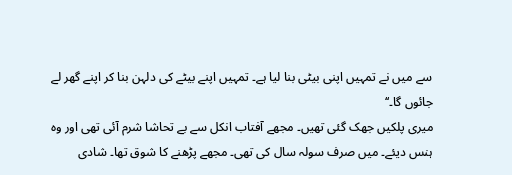سے میں نے تمہیں اپنی بیٹی بنا لیا ہے۔ تمہیں اپنے بیٹے کی دلہن بنا کر اپنے گھر لے جائوں گا۔‘‘
میری پلکیں جھک گئی تھیں۔ مجھے آفتاب انکل سے بے تحاشا شرم آئی تھی اور وہ ہنس دیئے۔ میں صرف سولہ سال کی تھی۔ مجھے پڑھنے کا شوق تھا۔ شادی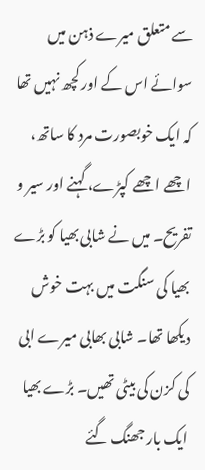سے متعلق میرے ذہن میں سوائے اس کے اور کچھ نہیں تھا کہ ایک خوبصورت مرد کا ساتھ، اچھے اچھے کپڑے، گہنے اور سیر و تفریح۔ میں نے شابی بھیا کو بڑے بھیا کی سنگت میں بہت خوش دیکھا تھا۔ شابی بھابی میرے ابی کی کزن کی بیٹی تھیں۔ بڑے بھیا ایک بار جھنگ گئے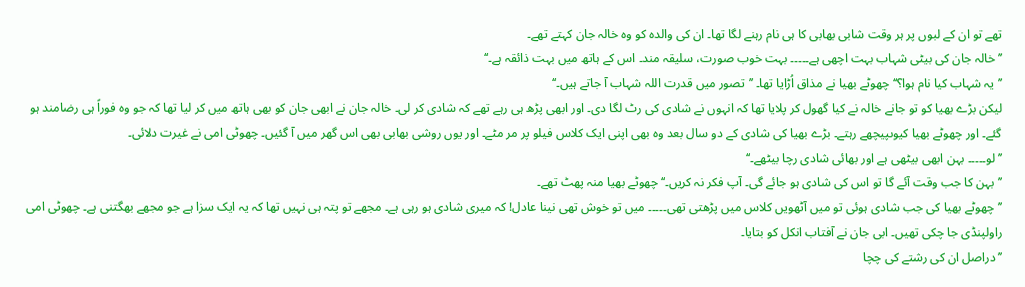تھے تو ان کے لبوں پر ہر وقت شابی بھابی کا ہی نام رہنے لگا تھا۔ ان کی والدہ کو وہ خالہ جان کہتے تھے۔
’’خالہ جان کی بیٹی شہاب بہت اچھی ہے۔۔۔۔۔ بہت خوب صورت، سلیقہ مند۔ اس کے ہاتھ میں بہت ذائقہ ہے۔‘‘
’’یہ شہاب کیا نام ہوا؟‘‘ چھوٹے بھیا نے مذاق اُڑایا تھا۔ ’’تصور میں قدرت اللہ شہاب آ جاتے ہیں۔‘‘
لیکن بڑے بھیا کو تو جانے خالہ نے کیا گھول کر پلایا تھا کہ انہوں نے شادی کی رٹ لگا دی۔ اور ابھی پڑھ ہی رہے تھے کہ شادی کر لی۔ خالہ جان نے ابھی جان کو بھی ہاتھ میں کر لیا تھا کہ جو وہ فوراً ہی رضامند ہو گئے۔ اور چھوٹے بھیا کیوںپیچھے رہتے۔ بڑے بھیا کی شادی کے دو سال بعد وہ بھی اپنی ایک کلاس فیلو پر مر مٹے۔ اور یوں روشی بھابی بھی اس گھر میں آ گئیں۔ چھوٹی امی نے غیرت دلائی۔
’’لو۔۔۔۔۔ بہن ابھی بیٹھی ہے اور بھائی شادی رچا بیٹھے۔‘‘
’’بہن کا جب وقت آئے گا تو اس کی شادی ہو جائے گی۔ آپ فکر نہ کریں۔‘‘ چھوٹے بھیا منہ پھٹ تھے۔
’’چھوٹے بھیا کی جب شادی ہوئی تو میں آٹھویں کلاس میں پڑھتی تھی۔۔۔۔۔ میں تو خوش تھی نینا عادل! کہ میری شادی ہو رہی ہے۔ مجھے تو پتہ ہی نہیں تھا کہ یہ ایک سزا ہے جو مجھے بھگتنی ہے۔ چھوٹی امی راولپنڈی جا چکی تھیں۔ ابی جان نے آفتاب انکل کو بتایا۔
’’دراصل ان کی رشتے کی چچا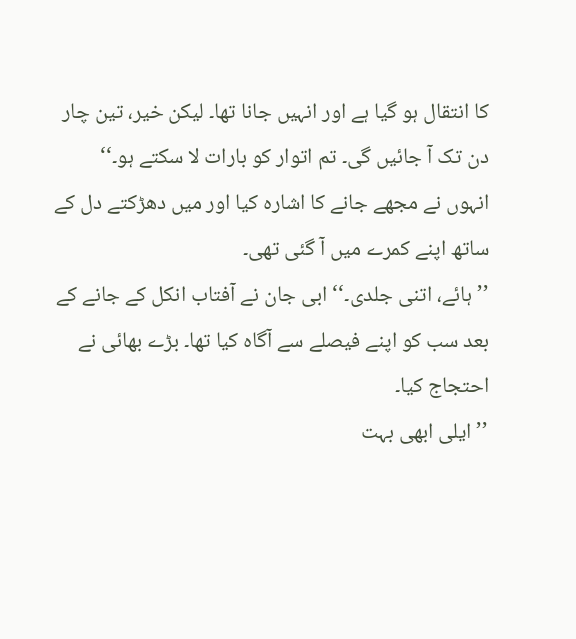کا انتقال ہو گیا ہے اور انہیں جانا تھا۔ لیکن خیر، تین چار دن تک آ جائیں گی۔ تم اتوار کو بارات لا سکتے ہو۔‘‘
انہوں نے مجھے جانے کا اشارہ کیا اور میں دھڑکتے دل کے ساتھ اپنے کمرے میں آ گئی تھی۔
’’ہائے، اتنی جلدی۔‘‘ ابی جان نے آفتاب انکل کے جانے کے بعد سب کو اپنے فیصلے سے آگاہ کیا تھا۔ بڑے بھائی نے احتجاج کیا۔
’’ایلی ابھی بہت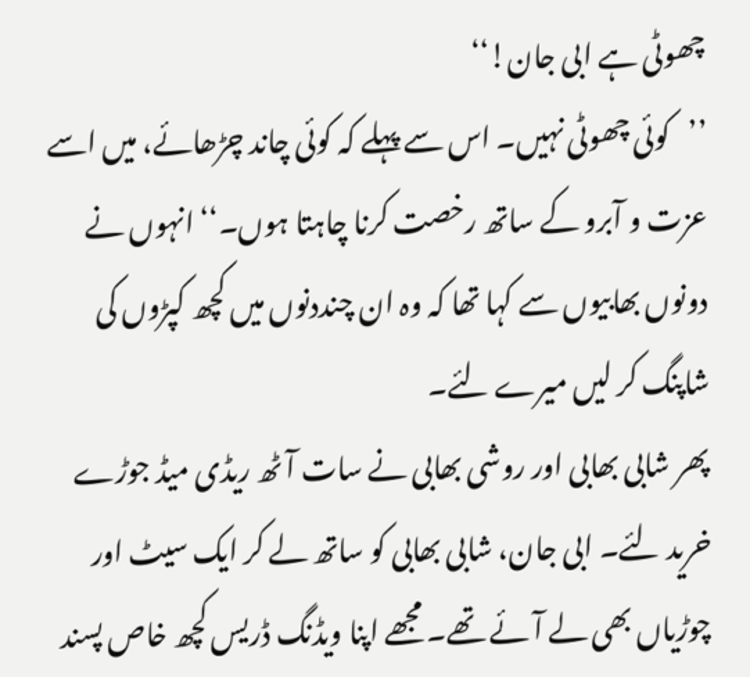چھوٹی ہے ابی جان!‘‘
’’کوئی چھوٹی نہیں۔ اس سے پہلے کہ کوئی چاند چڑھائے، میں اسے عزت و آبرو کے ساتھ رخصت کرنا چاہتا ہوں۔‘‘ انہوں نے دونوں بھابیوں سے کہا تھا کہ وہ ان چنددنوں میں کچھ کپڑوں کی شاپنگ کر لیں میرے لئے۔
پھر شابی بھابی اور روشی بھابی نے سات آٹھ ریڈی میڈ جوڑے خرید لئے۔ ابی جان، شابی بھابی کو ساتھ لے کر ایک سیٹ اور چوڑیاں بھی لے آئے تھے۔ مجھے اپنا ویڈنگ ڈریس کچھ خاص پسند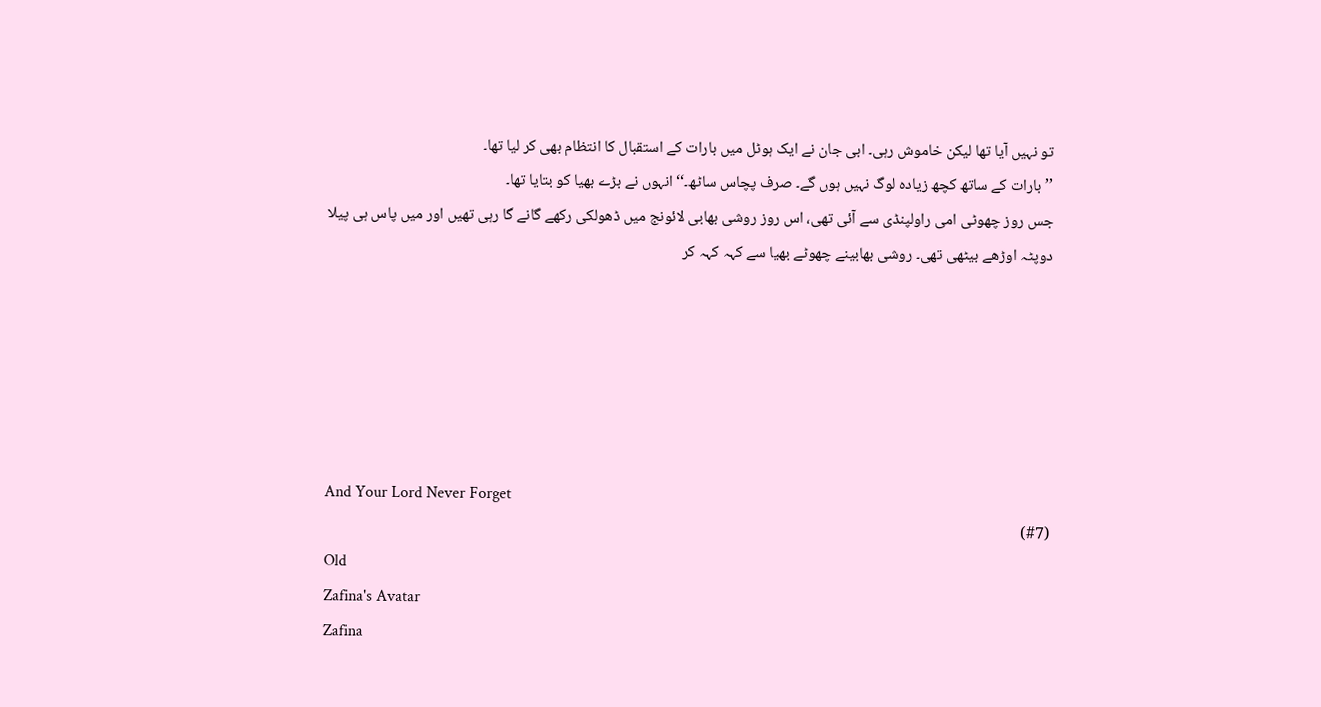تو نہیں آیا تھا لیکن خاموش رہی۔ ابی جان نے ایک ہوٹل میں بارات کے استقبال کا انتظام بھی کر لیا تھا۔
’’بارات کے ساتھ کچھ زیادہ لوگ نہیں ہوں گے۔ صرف پچاس ساٹھ۔‘‘ انہوں نے بڑے بھیا کو بتایا تھا۔
جس روز چھوٹی امی راولپنڈی سے آئی تھی، اس روز روشی بھابی لائونج میں ڈھولکی رکھے گانے گا رہی تھیں اور میں پاس ہی پیلا دوپٹہ اوڑھے بیٹھی تھی۔ روشی بھابینے چھوٹے بھیا سے کہہ کہہ کر






And Your Lord Never Forget
(#7)
Old
Zafina's Avatar
Zafina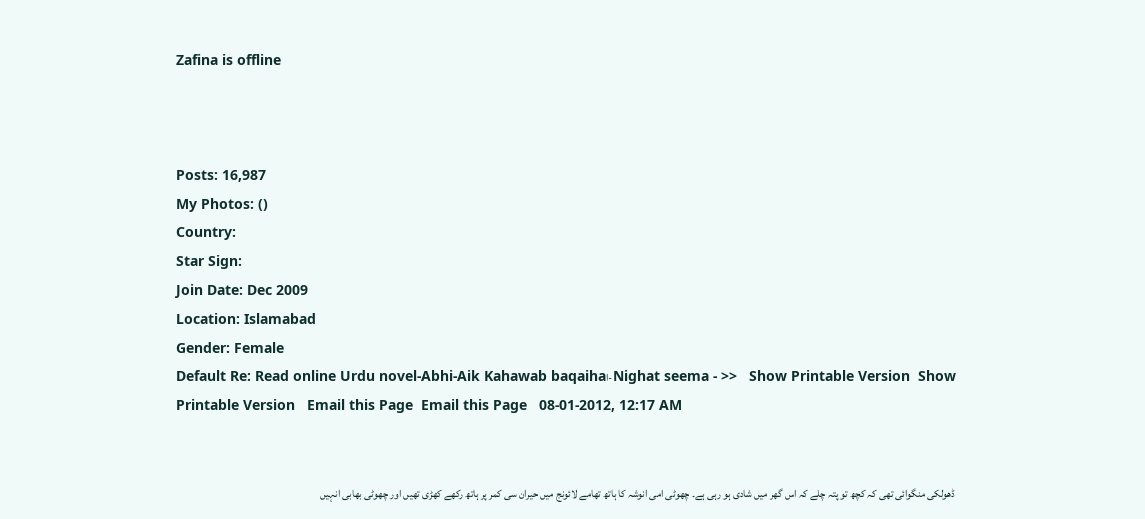Zafina is offline



Posts: 16,987
My Photos: ()
Country:
Star Sign:
Join Date: Dec 2009
Location: Islamabad
Gender: Female
Default Re: Read online Urdu novel-Abhi-Aik Kahawab baqaihaا-Nighat seema - >>   Show Printable Version  Show Printable Version   Email this Page  Email this Page   08-01-2012, 12:17 AM


ڈھولکی منگوائی تھی کہ کچھ تو پتہ چلے کہ اس گھر میں شادی ہو رہی ہے۔ چھوٹی امی انوشہ کا ہاتھ تھامے لائونج میں حیران سی کمر پر ہاتھ رکھے کھڑی تھیں اور چھوٹی بھابی انہیں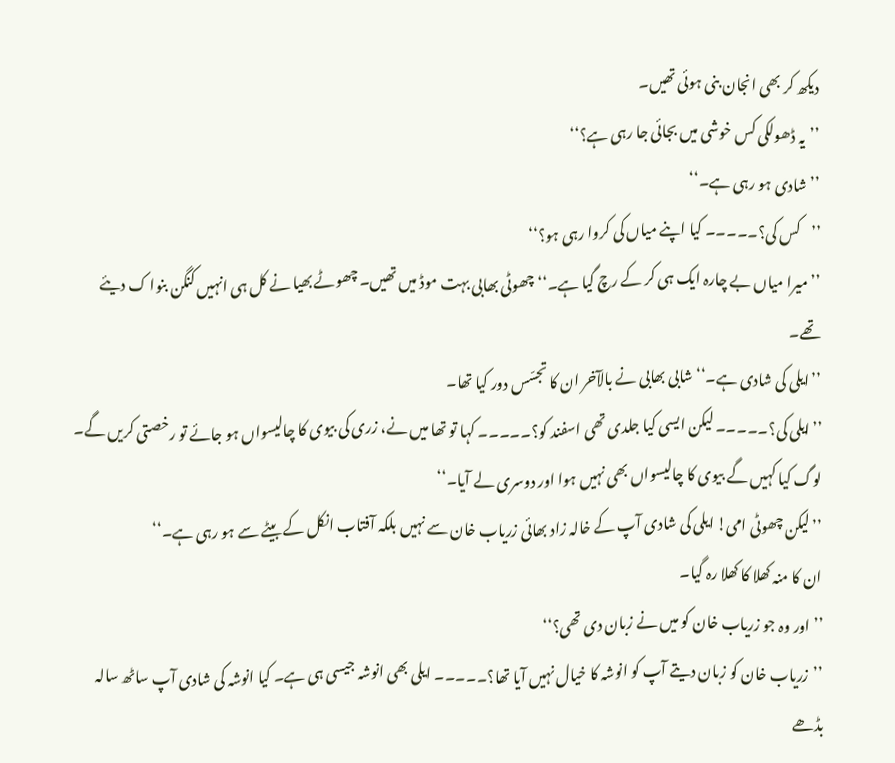دیکھ کر بھی انجان بنی ہوئی تھیں۔
’’یہ ڈھولکی کس خوشی میں بجائی جا رہی ہے؟‘‘
’’شادی ہو رہی ہے۔‘‘
’’کس کی؟۔۔۔۔۔ کیا اپنے میاں کی کروا رہی ہو؟‘‘
’’میرا میاں بے چارہ ایک ہی کر کے رچ گیا ہے۔‘‘ چھوٹی بھابی بہت موڈ میں تھیں۔ چھوٹے بھیا نے کل ہی انہیں کنگن بنوا ک دیئے تھے۔
’’ایلی کی شادی ہے۔‘‘ شابی بھابی نے بالآخر ان کا تجسّس دور کیا تھا۔
’’ایلی کی؟۔۔۔۔۔ لیکن ایسی کیا جلدی تھی اسفند کو؟۔۔۔۔۔ کہا تو تھا میں نے، زری کی بیوی کا چالیسواں ہو جائے تو رخصتی کریں گے۔ لوگ کیا کہیں گے بیوی کا چالیسواں بھی نہیں ہوا اور دوسری لے آیا۔‘‘
’’لیکن چھوٹی امی! ایلی کی شادی آپ کے خالہ زاد بھائی زریاب خان سے نہیں بلکہ آفتاب انکل کے بیٹے سے ہو رہی ہے۔‘‘
ان کا منہ کھلا کا کھلا رہ گیا۔
’’اور وہ جو زریاب خان کو میں نے زبان دی تھی؟‘‘
’’زریاب خان کو زبان دیتے آپ کو انوشہ کا خیال نہیں آیا تھا؟۔۔۔۔۔ ایلی بھی انوشہ جیسی ہی ہے۔ کیا انوشہ کی شادی آپ ساٹھ سالہ بڈھے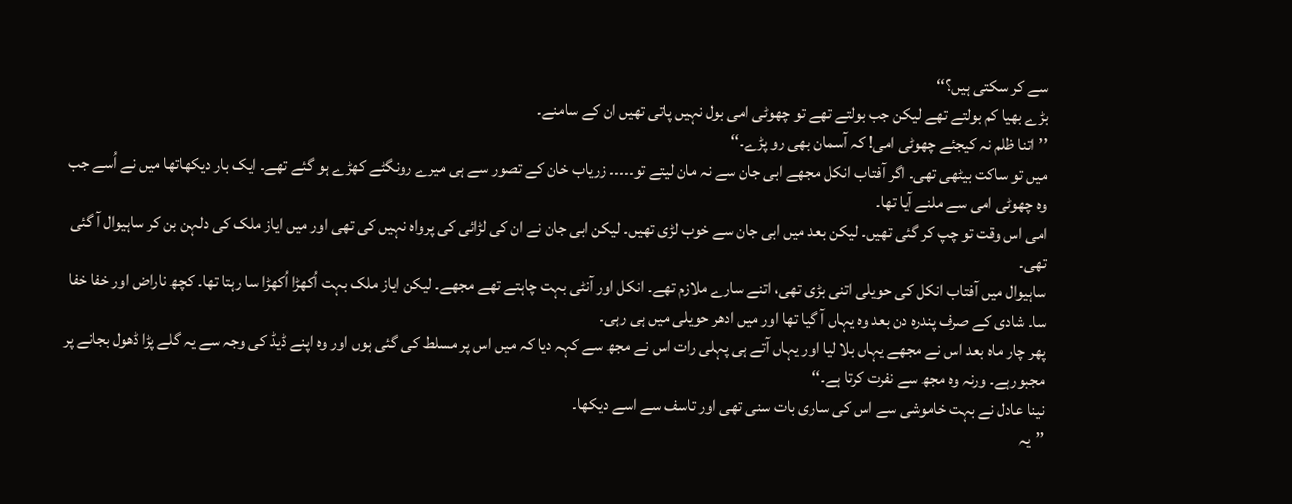سے کر سکتی ہیں؟‘‘
بڑے بھیا کم بولتے تھے لیکن جب بولتے تھے تو چھوٹی امی بول نہیں پاتی تھیں ان کے سامنے۔
’’اتنا ظلم نہ کیجئے چھوٹی امی! کہ آسمان بھی رو پڑے۔‘‘
میں تو ساکت بیٹھی تھی۔ اگر آفتاب انکل مجھے ابی جان سے نہ مان لیتے تو۔۔۔۔۔ زریاب خان کے تصور سے ہی میرے رونگٹے کھڑے ہو گئے تھے۔ ایک بار دیکھاتھا میں نے اُسے جب وہ چھوٹی امی سے ملنے آیا تھا۔
امی اس وقت تو چپ کر گئی تھیں۔ لیکن بعد میں ابی جان سے خوب لڑی تھیں۔ لیکن ابی جان نے ان کی لڑائی کی پرواہ نہیں کی تھی اور میں ایاز ملک کی دلہن بن کر ساہیوال آ گئی تھی۔
ساہیوال میں آفتاب انکل کی حویلی اتنی بڑی تھی، اتنے سارے ملازم تھے۔ انکل اور آنٹی بہت چاہتے تھے مجھے۔ لیکن ایاز ملک بہت اُکھڑا اُکھڑا سا رہتا تھا۔ کچھ ناراض اور خفا خفا سا۔ شادی کے صرف پندرہ دن بعد وہ یہاں آ گیا تھا اور میں ادھر حویلی میں ہی رہی۔
پھر چار ماہ بعد اس نے مجھے یہاں بلا لیا اور یہاں آتے ہی پہلی رات اس نے مجھ سے کہہ دیا کہ میں اس پر مسلط کی گئی ہوں اور وہ اپنے ڈیڈ کی وجہ سے یہ گلے پڑا ڈھول بجانے پر مجبورہے۔ ورنہ وہ مجھ سے نفرت کرتا ہے۔‘‘
نینا عادل نے بہت خاموشی سے اس کی ساری بات سنی تھی اور تاسف سے اسے دیکھا۔
’’یہ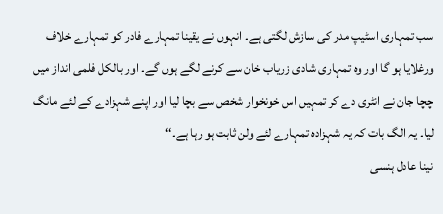سب تمہاری اسٹیپ مدر کی سازش لگتی ہے۔ انہوں نے یقینا تمہارے فادر کو تمہارے خلاف ورغلایا ہو گا اور وہ تمہاری شادی زریاب خان سے کرنے لگے ہوں گے۔ اور بالکل فلمی انداز میں چچا جان نے انٹری دے کر تمہیں اس خونخوار شخص سے بچا لیا اور اپنے شہزادے کے لئے مانگ لیا۔ یہ الگ بات کہ یہ شہزادہ تمہارے لئے ولن ثابت ہو رہا ہے۔‘‘
نینا عادل ہنسی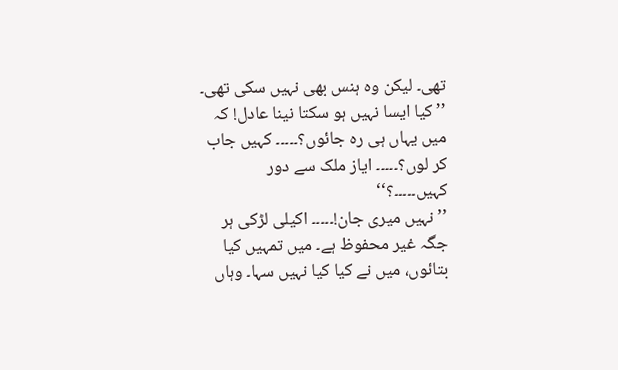تھی۔ لیکن وہ ہنس بھی نہیں سکی تھی۔
’’کیا ایسا نہیں ہو سکتا نینا عادل! کہ میں یہاں ہی رہ جائوں؟۔۔۔۔۔ کہیں جاب کر لوں؟۔۔۔۔۔ ایاز ملک سے دور کہیں۔۔۔۔۔؟‘‘
’’نہیں میری جان!۔۔۔۔۔ اکیلی لڑکی ہر جگہ غیر محفوظ ہے۔ میں تمہیں کیا بتائوں، میں نے کیا کیا نہیں سہا۔ وہاں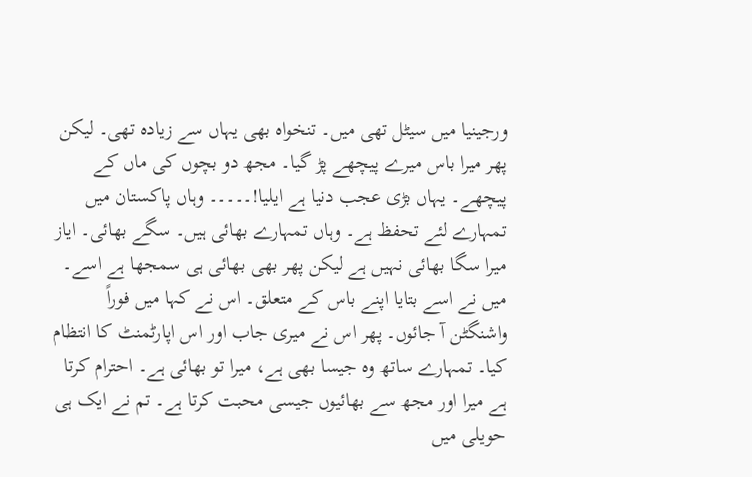ورجینیا میں سیٹل تھی میں۔ تنخواہ بھی یہاں سے زیادہ تھی۔ لیکن پھر میرا باس میرے پیچھے پڑ گیا۔ مجھ دو بچوں کی ماں کے پیچھے۔ یہاں بڑی عجب دنیا ہے ایلیا!۔۔۔۔۔ وہاں پاکستان میں تمہارے لئے تحفظ ہے۔ وہاں تمہارے بھائی ہیں۔ سگے بھائی۔ ایاز میرا سگا بھائی نہیں ہے لیکن پھر بھی بھائی ہی سمجھا ہے اسے۔ میں نے اسے بتایا اپنے باس کے متعلق۔ اس نے کہا میں فوراً واشنگٹن آ جائوں۔ پھر اس نے میری جاب اور اس اپارٹمنٹ کا انتظام کیا۔ تمہارے ساتھ وہ جیسا بھی ہے، میرا تو بھائی ہے۔ احترام کرتا ہے میرا اور مجھ سے بھائیوں جیسی محبت کرتا ہے۔ تم نے ایک ہی حویلی میں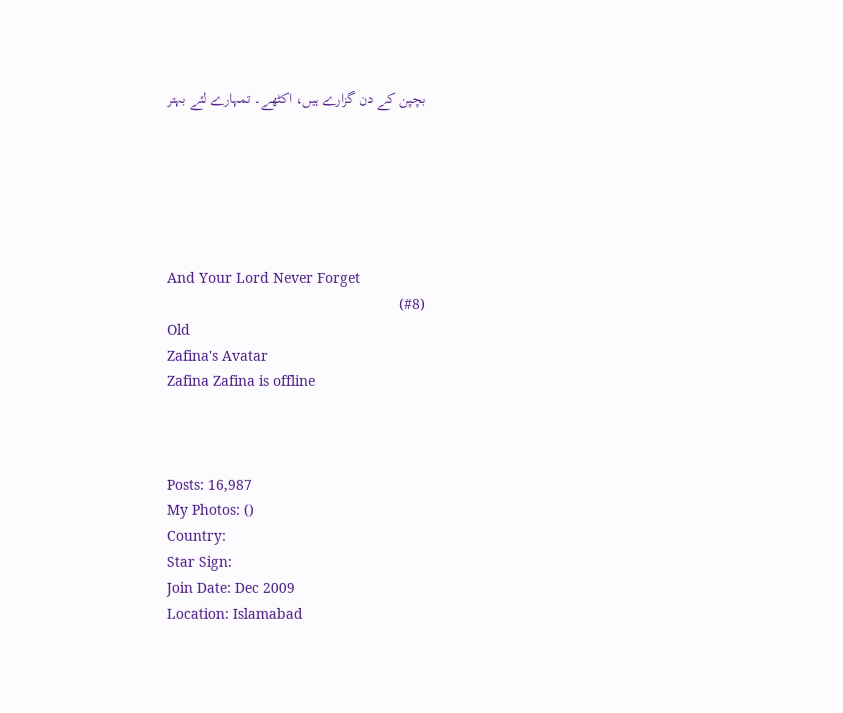بچپن کے دن گزارے ہیں، اکٹھے۔ تمہارے لئے بہتر






And Your Lord Never Forget
(#8)
Old
Zafina's Avatar
Zafina Zafina is offline



Posts: 16,987
My Photos: ()
Country:
Star Sign:
Join Date: Dec 2009
Location: Islamabad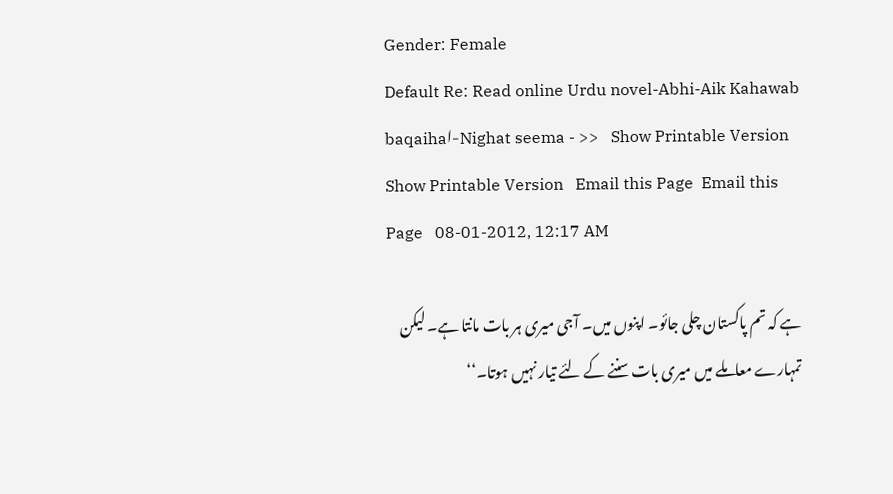Gender: Female
Default Re: Read online Urdu novel-Abhi-Aik Kahawab baqaihaا-Nighat seema - >>   Show Printable Version  Show Printable Version   Email this Page  Email this Page   08-01-2012, 12:17 AM

ہے کہ تم پاکستان چلی جائو۔ اپنوں میں۔ آجی میری ہر بات مانتا ہے۔ لیکن تمہارے معاملے میں میری بات سننے کے لئے تیار نہیں ہوتا۔‘‘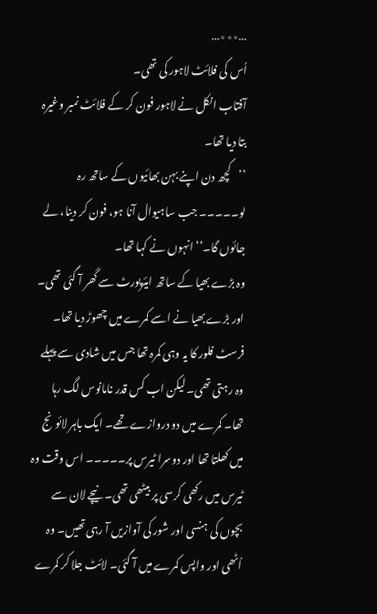…٭٭٭…
اُس کی فلائٹ لاہور کی تھی۔
آفتاب انکل نے لاہور فون کر کے فلائٹ نمبر وغیرہ بتا دیا تھا۔
’’کچھ دن اپنے بہن بھائیوں کے ساتھ رہ لو۔۔۔۔۔ جب ساہیوال آنا ہو، فون کر دینا، لے جائوں گا۔‘‘ انہوں نے کہا تھا۔
وہ بڑے بھیا کے ساتھ ایئرپورٹ سے گھر آ گئی تھی۔ اور بڑے بھیا نے اسے کمرے میں چھوڑ دیا تھا۔ فرسٹ فلور کا یہ وہی کمرہ تھا جس میں شادی سے پہلے وہ رہتی تھی۔ لیکن اب کس قدر نامانوس لگ رہا تھا۔ کمرے میں دو دروازے تھے۔ ایک باہر لائونج میں کھلتا تھا اور دوسرا ٹیرس پر۔۔۔۔۔ اس وقت وہ ٹیرس میں رکھی کرسی پر بیٹھی تھی۔ نیچے لان سے بچوں کی ہنسی اور شور کی آوازیں آ رہی تھیں۔ وہ اُٹھی اور واپس کمرے میں آ گئی۔ لائٹ جلا کر کمرے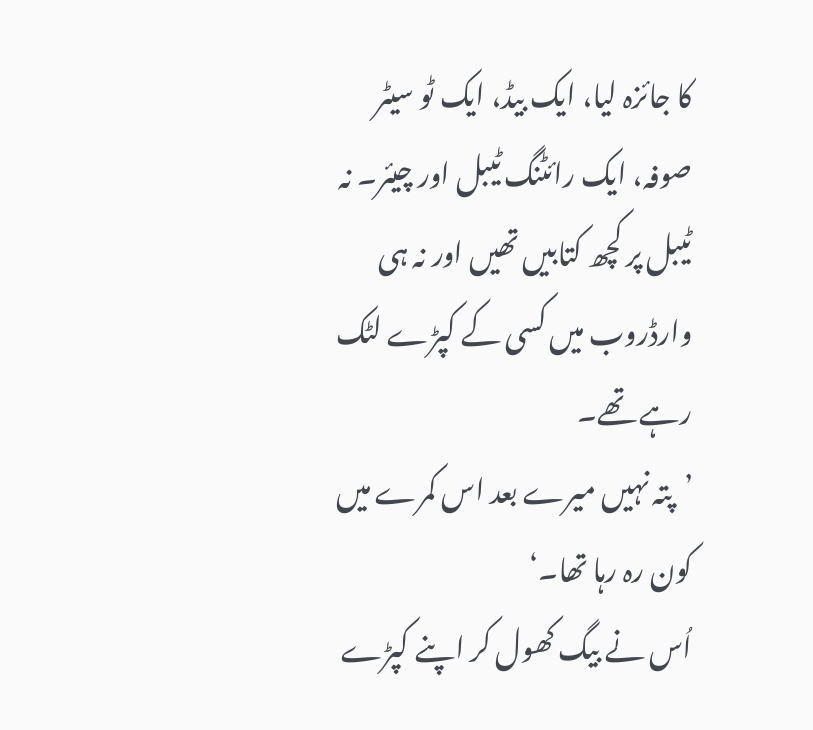کا جائزہ لیا، ایک بیڈ، ایک ٹو سیٹر صوفہ، ایک رائٹنگ ٹیبل اور چیئر۔ نہ ٹیبل پر کچھ کتابیں تھیں اور نہ ہی وارڈروب میں کسی کے کپڑے لٹک رہے تھے۔
’پتہ نہیں میرے بعد اس کمرے میں کون رہ رہا تھا۔‘
اُس نے بیگ کھول کر اپنے کپڑے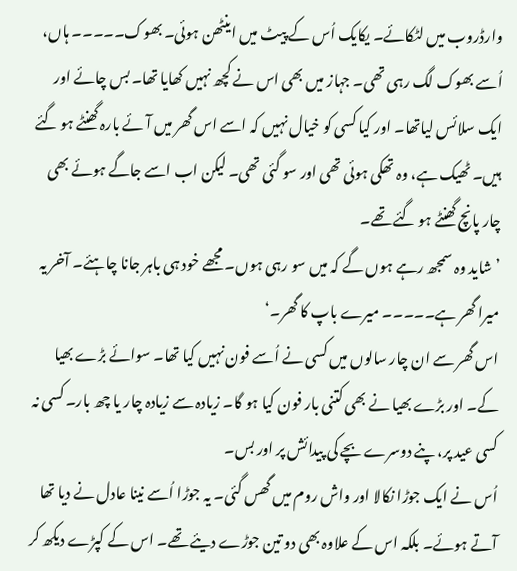وارڈروب میں لٹکائے۔ یکایک اُس کے پیٹ میں اینٹھن ہوئی۔ بھوک۔۔۔۔۔ ہاں، اُسے بھوک لگ رہی تھی۔ جہاز میں بھی اس نے کچھ نہیں کھایا تھا۔ بس چائے اور ایک سلائس لیاتھا۔ اور کیا کسی کو خیال نہیں کہ اسے اس گھر میں آئے بارہ گھنٹے ہو گئے ہیں۔ ٹھیک ہے، وہ تھکی ہوئی تھی اور سو گئی تھی۔ لیکن اب اسے جاگے ہوئے بھی چار پانچ گھنٹے ہو گئے تھے۔
’شاید وہ سمجھ رہے ہوں گے کہ میں سو رہی ہوں۔ مجھے خود ہی باہر جانا چاہئے۔ آخر یہ میرا گھر ہے۔۔۔۔۔ میرے باپ کا گھر۔‘
اس گھر سے ان چار سالوں میں کسی نے اُسے فون نہیں کیا تھا۔ سوائے بڑے بھیا کے۔ اور بڑے بھیا نے بھی کتنی بار فون کیا ہو گا۔ زیادہ سے زیادہ چار یا چھ بار۔ کسی نہ کسی عید پر، پنے دوسرے بچے کی پیدائش پر اور بس۔
اُس نے ایک جوڑا نکالا اور واش روم میں گھس گئی۔ یہ جوڑا اُسے نینا عادل نے دیا تھا آتے ہوئے۔ بلکہ اس کے علاوہ بھی دو تین جوڑے دیئے تھے۔ اس کے کپڑے دیکھ کر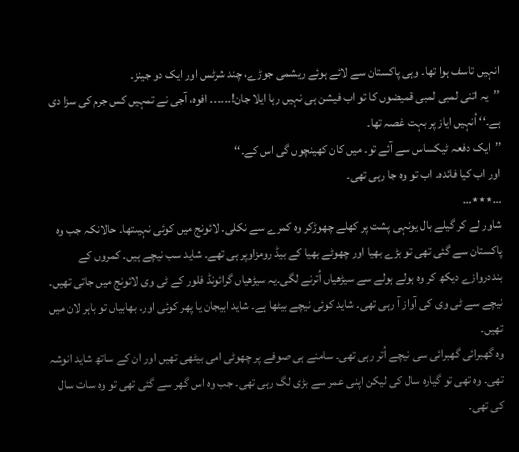انہیں تاسف ہوا تھا۔ وہی پاکستان سے لائے ہوئے ریشمی جوڑے، چند شرٹس اور ایک دو جینز۔
’’یہ اتنی لمبی لمبی قمیضوں کا تو اب فیشن ہی نہیں رہا ایلا جان!۔۔۔۔۔۔ افوہ، آجی نے تمہیں کس جرم کی سزا دی ہے۔‘‘ اُنہیں ایاز پر بہت غصہ تھا۔
’’ایک دفعہ ٹیکساس سے آئے تو۔ میں کان کھینچوں گی اس کے۔‘‘
اور اب کیا فائدہ۔ اب تو وہ جا رہی تھی۔
…٭٭٭…
شاور لے کر گیلے بال یونہی پشت پر کھلے چھوڑکر وہ کمرے سے نکلی۔ لائونج میں کوئی نہیںتھا۔ حالانکہ جب وہ پاکستان سے گئی تھی تو بڑے بھیا اور چھوٹے بھیا کے بیڈ رومزاوپر ہی تھے۔ شاید سب نیچے ہیں۔ کمروں کے بنددروازے دیکھ کر وہ ہولے ہولے سے سیڑھیاں اُترنے لگی۔یہ سیڑھیاں گرائونڈ فلور کے ٹی وی لائونج میں جاتی تھیں۔ نیچے سے ٹی وی کی آواز آ رہی تھی۔ شاید کوئی نیچے بیٹھا ہے۔ شاید ابیجان یا پھر کوئی اور۔ بھابیاں تو باہر لان میں تھیں۔
وہ گھبرائی گھبرائی سی نیچے اُتر رہی تھی۔ سامنے ہی صوفے پر چھوٹی امی بیٹھی تھیں اور ان کے ساتھ شاید انوشہ تھی۔ وہ تھی تو گیارہ سال کی لیکن اپنی عمر سے بڑی لگ رہی تھی۔ جب وہ اس گھر سے گئی تھی تو وہ سات سال کی تھی۔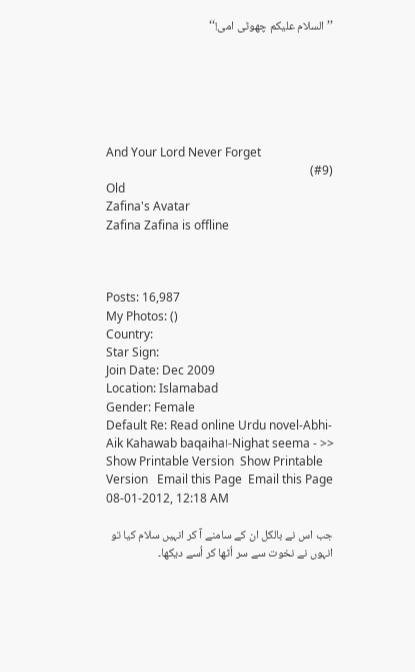’’السلام علیکم چھوٹی امی!‘‘






And Your Lord Never Forget
(#9)
Old
Zafina's Avatar
Zafina Zafina is offline



Posts: 16,987
My Photos: ()
Country:
Star Sign:
Join Date: Dec 2009
Location: Islamabad
Gender: Female
Default Re: Read online Urdu novel-Abhi-Aik Kahawab baqaihaا-Nighat seema - >>   Show Printable Version  Show Printable Version   Email this Page  Email this Page   08-01-2012, 12:18 AM

جب اس نے بالکل ان کے سامنے آ کر انہیں سلام کیا تو انہوں نے نخوت سے سر اُٹھا کر اُسے دیکھا۔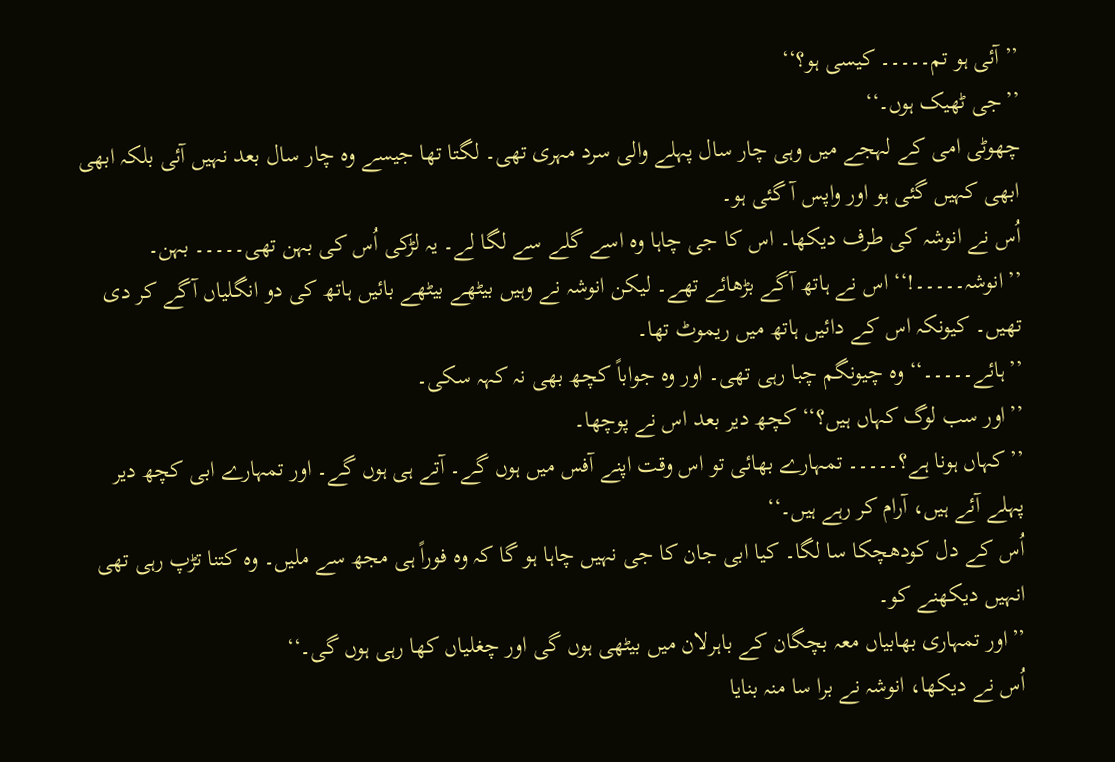’’آئی ہو تم۔۔۔۔۔ کیسی ہو؟‘‘
’’جی ٹھیک ہوں۔‘‘
چھوٹی امی کے لہجے میں وہی چار سال پہلے والی سرد مہری تھی۔ لگتا تھا جیسے وہ چار سال بعد نہیں آئی بلکہ ابھی ابھی کہیں گئی ہو اور واپس آ گئی ہو۔
اُس نے انوشہ کی طرف دیکھا۔ اس کا جی چاہا وہ اسے گلے سے لگا لے۔ یہ لڑکی اُس کی بہن تھی۔۔۔۔۔ بہن۔
’’انوشہ۔۔۔۔۔!‘‘ اس نے ہاتھ آگے بڑھائے تھے۔ لیکن انوشہ نے وہیں بیٹھے بیٹھے بائیں ہاتھ کی دو انگلیاں آگے کر دی تھیں۔ کیونکہ اس کے دائیں ہاتھ میں ریموٹ تھا۔
’’ہائے۔۔۔۔۔‘‘ وہ چیونگم چبا رہی تھی۔ اور وہ جواباً کچھ بھی نہ کہہ سکی۔
’’اور سب لوگ کہاں ہیں؟‘‘ کچھ دیر بعد اس نے پوچھا۔
’’کہاں ہونا ہے؟۔۔۔۔۔ تمہارے بھائی تو اس وقت اپنے آفس میں ہوں گے۔ آتے ہی ہوں گے۔ اور تمہارے ابی کچھ دیر پہلے آئے ہیں، آرام کر رہے ہیں۔‘‘
اُس کے دل کودھچکا سا لگا۔ کیا ابی جان کا جی نہیں چاہا ہو گا کہ وہ فوراً ہی مجھ سے ملیں۔ وہ کتنا تڑپ رہی تھی انہیں دیکھنے کو۔
’’اور تمہاری بھابیاں معہ بچگان کے باہرلان میں بیٹھی ہوں گی اور چغلیاں کھا رہی ہوں گی۔‘‘
اُس نے دیکھا، انوشہ نے برا سا منہ بنایا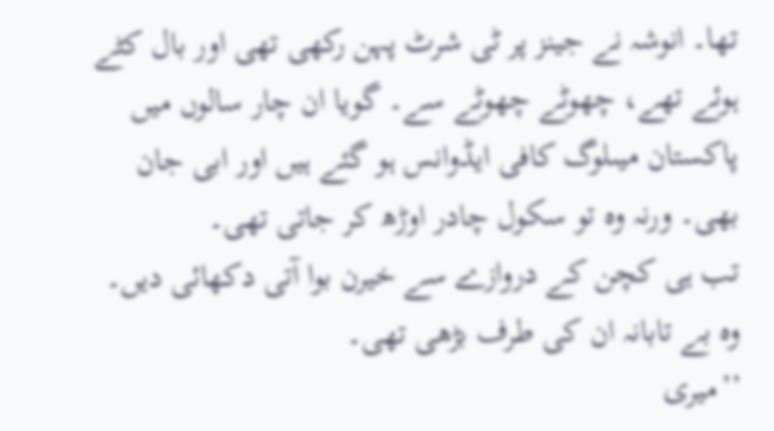تھا۔ انوشہ نے جینز پر ٹی شرٹ پہن رکھی تھی اور بال کٹے ہوئے تھے، چھوٹے چھوٹے سے۔ گویا ان چار سالوں میں پاکستان میںلوگ کافی ایڈوانس ہو گئے ہیں اور ابی جان بھی۔ ورنہ وہ تو سکول چادر اوڑھ کر جاتی تھی۔
تب ہی کچن کے دروازے سے خیرن بوا آتی دکھائی دیں۔ وہ بے تابانہ ان کی طرف بڑھی تھی۔
’’میری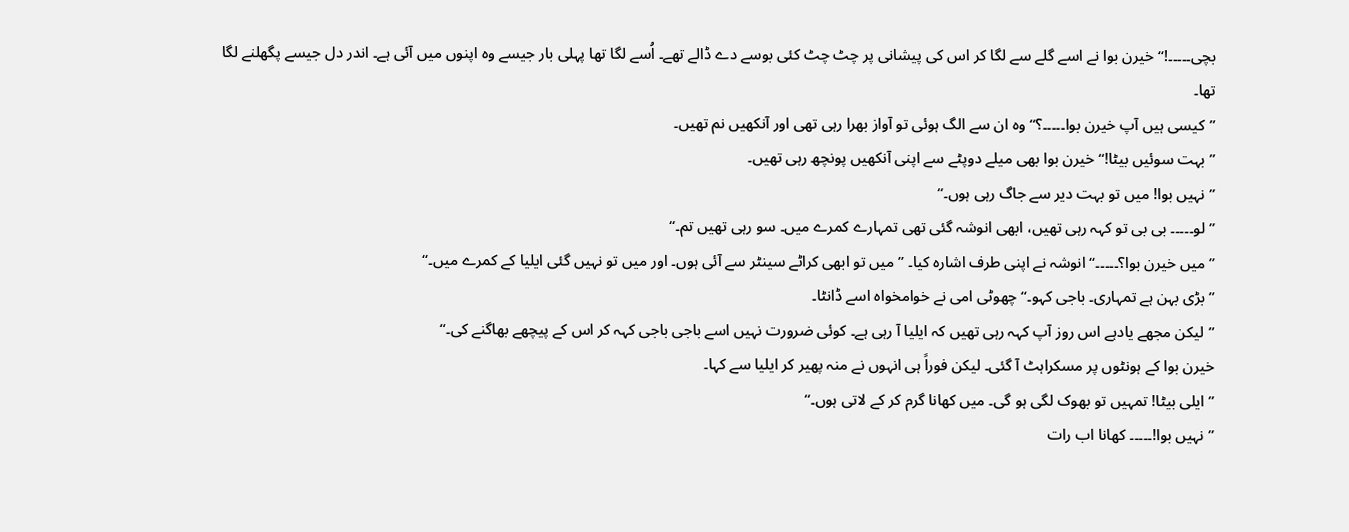بچی۔۔۔۔۔!‘‘ خیرن بوا نے اسے گلے سے لگا کر اس کی پیشانی پر چٹ چٹ کئی بوسے دے ڈالے تھے۔ اُسے لگا تھا پہلی بار جیسے وہ اپنوں میں آئی ہے۔ اندر دل جیسے پگھلنے لگا تھا۔
’’کیسی ہیں آپ خیرن بوا۔۔۔۔۔؟‘‘ وہ ان سے الگ ہوئی تو آواز بھرا رہی تھی اور آنکھیں نم تھیں۔
’’بہت سوئیں بیٹا!‘‘ خیرن بوا بھی میلے دوپٹے سے اپنی آنکھیں پونچھ رہی تھیں۔
’’نہیں بوا! میں تو بہت دیر سے جاگ رہی ہوں۔‘‘
’’لو۔۔۔۔۔ بی بی تو کہہ رہی تھیں، ابھی انوشہ گئی تھی تمہارے کمرے میں۔ سو رہی تھیں تم۔‘‘
’’میں خیرن بوا؟۔۔۔۔۔‘‘ انوشہ نے اپنی طرف اشارہ کیا۔ ’’میں تو ابھی کراٹے سینٹر سے آئی ہوں۔ اور میں تو نہیں گئی ایلیا کے کمرے میں۔‘‘
’’بڑی بہن ہے تمہاری۔ باجی کہو۔‘‘ چھوٹی امی نے خوامخواہ اسے ڈانٹا۔
’’لیکن مجھے یادہے اس روز آپ کہہ رہی تھیں کہ ایلیا آ رہی ہے۔ کوئی ضرورت نہیں اسے باجی باجی کہہ کر اس کے پیچھے بھاگنے کی۔‘‘
خیرن بوا کے ہونٹوں پر مسکراہٹ آ گئی۔ لیکن فوراً ہی انہوں نے منہ پھیر کر ایلیا سے کہا۔
’’ایلی بیٹا! تمہیں تو بھوک لگی ہو گی۔ میں کھانا گرم کر کے لاتی ہوں۔‘‘
’’نہیں بوا!۔۔۔۔۔ کھانا اب رات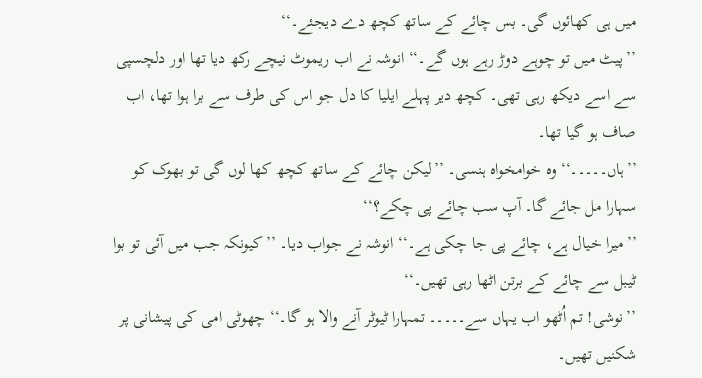میں ہی کھائوں گی۔ بس چائے کے ساتھ کچھ دے دیجئے۔‘‘
’’پیٹ میں تو چوہے دوڑ رہے ہوں گے۔‘‘ انوشہ نے اب ریموٹ نیچے رکھ دیا تھا اور دلچسپی سے اسے دیکھ رہی تھی۔ کچھ دیر پہلے ایلیا کا دل جو اس کی طرف سے برا ہوا تھا، اب صاف ہو گیا تھا۔
’’ہاں۔۔۔۔۔‘‘ وہ خوامخواہ ہنسی۔ ’’لیکن چائے کے ساتھ کچھ کھا لوں گی تو بھوک کو سہارا مل جائے گا۔ آپ سب چائے پی چکے؟‘‘
’’میرا خیال ہے، چائے پی جا چکی ہے۔‘‘ انوشہ نے جواب دیا۔ ’’کیونکہ جب میں آئی تو بوا ٹیبل سے چائے کے برتن اٹھا رہی تھیں۔‘‘
’’نوشی! تم اُٹھو اب یہاں سے۔۔۔۔۔ تمہارا ٹیوٹر آنے والا ہو گا۔‘‘ چھوٹی امی کی پیشانی پر شکنیں تھیں۔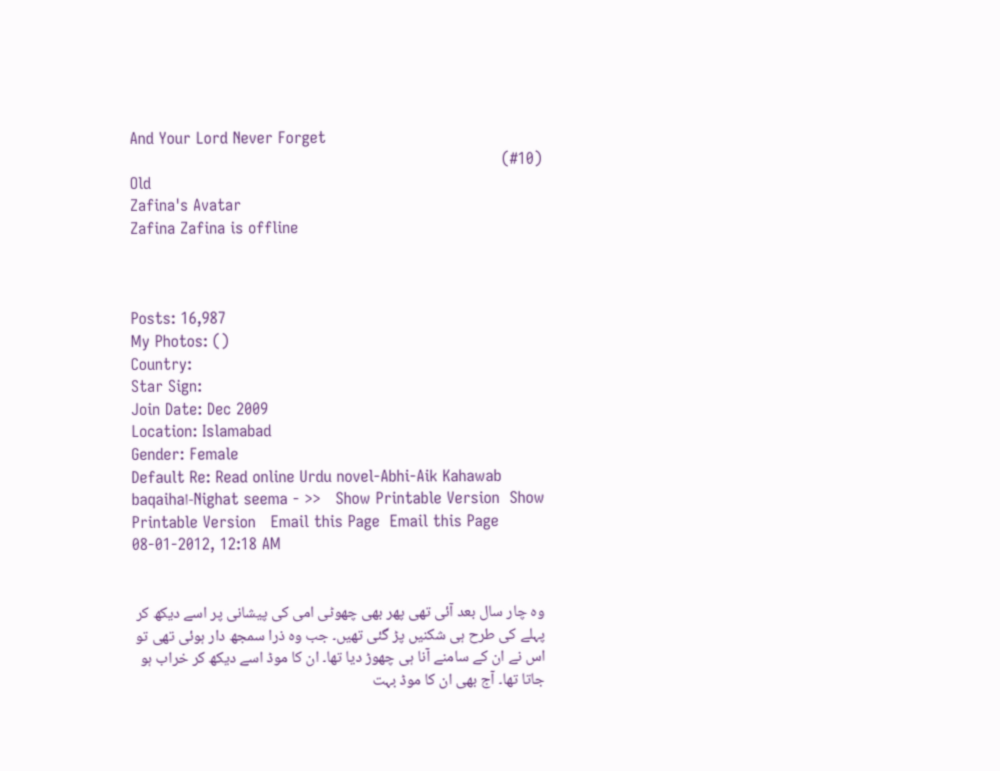And Your Lord Never Forget
(#10)
Old
Zafina's Avatar
Zafina Zafina is offline



Posts: 16,987
My Photos: ()
Country:
Star Sign:
Join Date: Dec 2009
Location: Islamabad
Gender: Female
Default Re: Read online Urdu novel-Abhi-Aik Kahawab baqaihaا-Nighat seema - >>   Show Printable Version  Show Printable Version   Email this Page  Email this Page   08-01-2012, 12:18 AM


وہ چار سال بعد آئی تھی پھر بھی چھوٹی امی کی پیشانی پر اسے دیکھ کر پہلے کی طرح ہی شکنیں پڑ گئی تھیں۔ جب وہ ذرا سمجھ دار ہوئی تھی تو اس نے ان کے سامنے آنا ہی چھوڑ دیا تھا۔ ان کا موڈ اسے دیکھ کر خراب ہو جاتا تھا۔ آج بھی ان کا موڈ بہت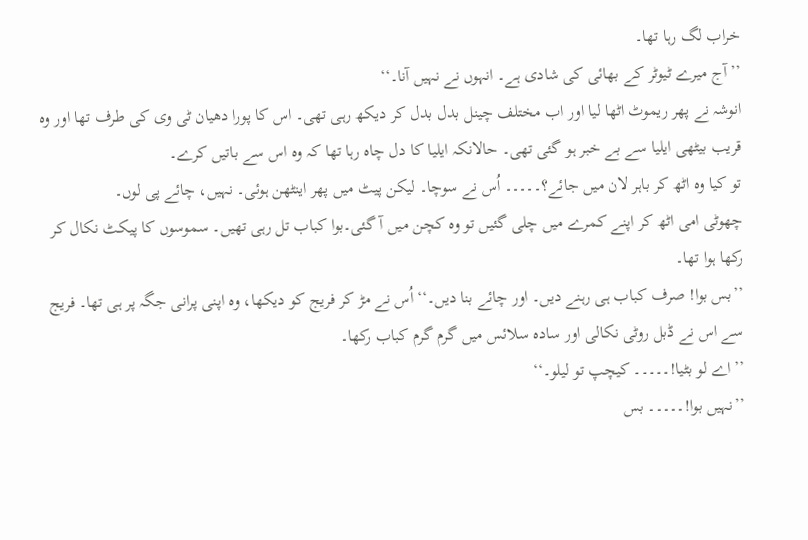خراب لگ رہا تھا۔
’’آج میرے ٹیوٹر کے بھائی کی شادی ہے۔ انہوں نے نہیں آنا۔‘‘
انوشہ نے پھر ریموٹ اٹھا لیا اور اب مختلف چینل بدل بدل کر دیکھ رہی تھی۔ اس کا پورا دھیان ٹی وی کی طرف تھا اور وہ قریب بیٹھی ایلیا سے بے خبر ہو گئی تھی۔ حالانکہ ایلیا کا دل چاہ رہا تھا کہ وہ اس سے باتیں کرے۔
تو کیا وہ اٹھ کر باہر لان میں جائے؟۔۔۔۔۔ اُس نے سوچا۔ لیکن پیٹ میں پھر اینٹھن ہوئی۔ نہیں، چائے پی لوں۔
چھوٹی امی اٹھ کر اپنے کمرے میں چلی گئیں تو وہ کچن میں آ گئی۔بوا کباب تل رہی تھیں۔ سموسوں کا پیکٹ نکال کر رکھا ہوا تھا۔
’’بس بوا! صرف کباب ہی رہنے دیں۔ اور چائے بنا دیں۔‘‘ اُس نے مڑ کر فریج کو دیکھا، وہ اپنی پرانی جگہ پر ہی تھا۔ فریج سے اس نے ڈبل روٹی نکالی اور سادہ سلائس میں گرم گرم کباب رکھا۔
’’اے لو بٹیا!۔۔۔۔۔ کیچپ تو لیلو۔‘‘
’’نہیں بوا!۔۔۔۔۔ بس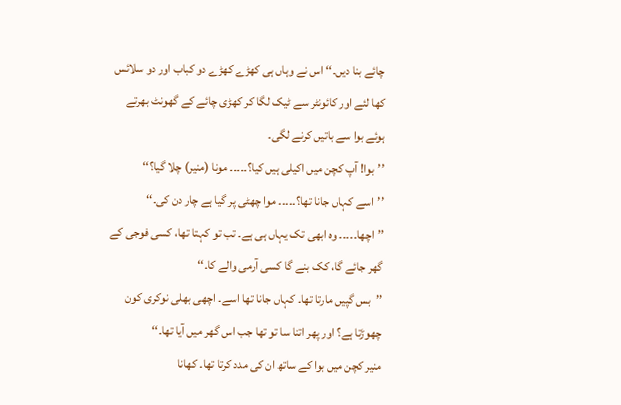چائے بنا دیں۔‘‘ اس نے وہاں ہی کھڑے کھڑے دو کباب اور دو سلائس کھا لئے اور کائونٹر سے ٹیک لگا کر کھڑی چائے کے گھونٹ بھرتے ہوئے بوا سے باتیں کرنے لگی۔
’’بوا! آپ کچن میں اکیلی ہیں کیا؟۔۔۔۔۔ مونا (منیر) چلا گیا؟‘‘
’’اسے کہاں جانا تھا؟۔۔۔۔۔ موا چھٹی پر گیا ہے چار دن کی۔‘‘
’’اچھا۔۔۔۔۔ وہ ابھی تک یہاں ہی ہے۔ تب تو کہتا تھا، کسی فوجی کے گھر جائے گا، کک بنے گا کسی آرمی والے کا۔‘‘
’’بس گپیں مارتا تھا۔ کہاں جانا تھا اسے۔ اچھی بھلی نوکری کون چھوڑتا ہے؟ اور پھر اتنا سا تو تھا جب اس گھر میں آیا تھا۔‘‘
منیر کچن میں بوا کے ساتھ ان کی مدد کرتا تھا۔ کھانا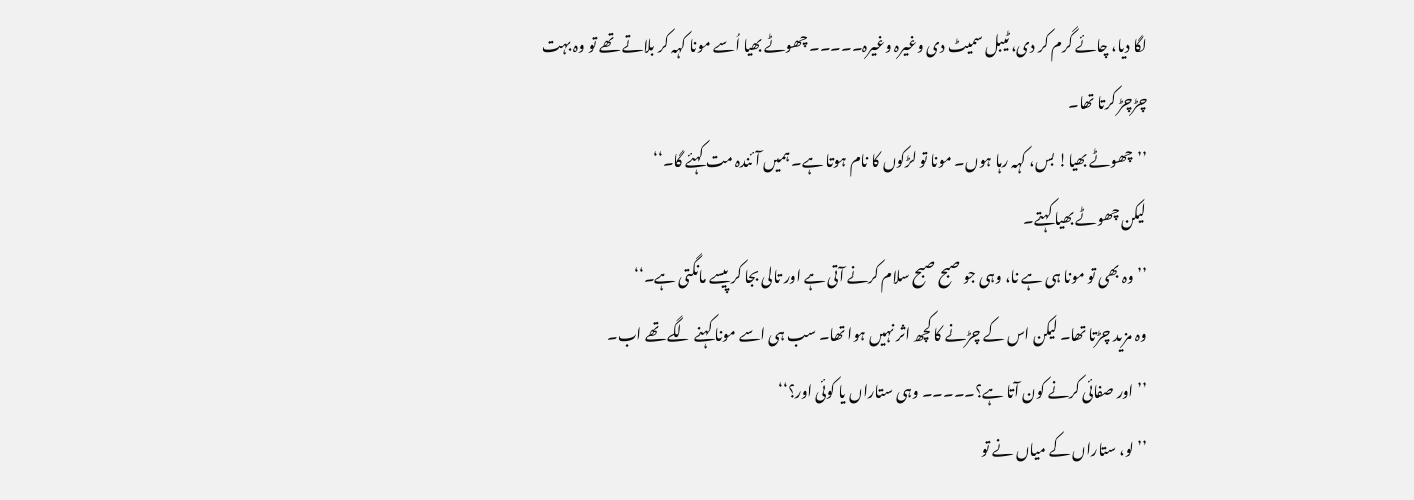لگا دیا، چائے گرم کر دی، ٹیبل سمیٹ دی وغیرہ وغیرہ۔۔۔۔۔ چھوٹے بھیا اُسے مونا کہہ کر بلاتے تھے تو وہ بہت چڑچڑ کرتا تھا۔
’’چھوٹے بھیا! بس، کہہ رہا ہوں۔ مونا تو لڑکوں کا نام ہوتا ہے۔ ہمیں آئندہ مت کہئے گا۔‘‘
لیکن چھوٹے بھیا کہتے۔
’’وہ بھی تو مونا ہی ہے نا، وہی جو صبح صبح سلام کرنے آتی ہے اور تالی بجا کر پیسے مانگتی ہے۔‘‘
وہ مزید چڑتا تھا۔ لیکن اس کے چڑنے کا کچھ اثر نہیں ہوا تھا۔ سب ہی اسے مونا کہنے لگے تھے اب۔
’’اور صفائی کرنے کون آتا ہے؟۔۔۔۔۔ وہی ستاراں یا کوئی اور؟‘‘
’’لو، ستاراں کے میاں نے تو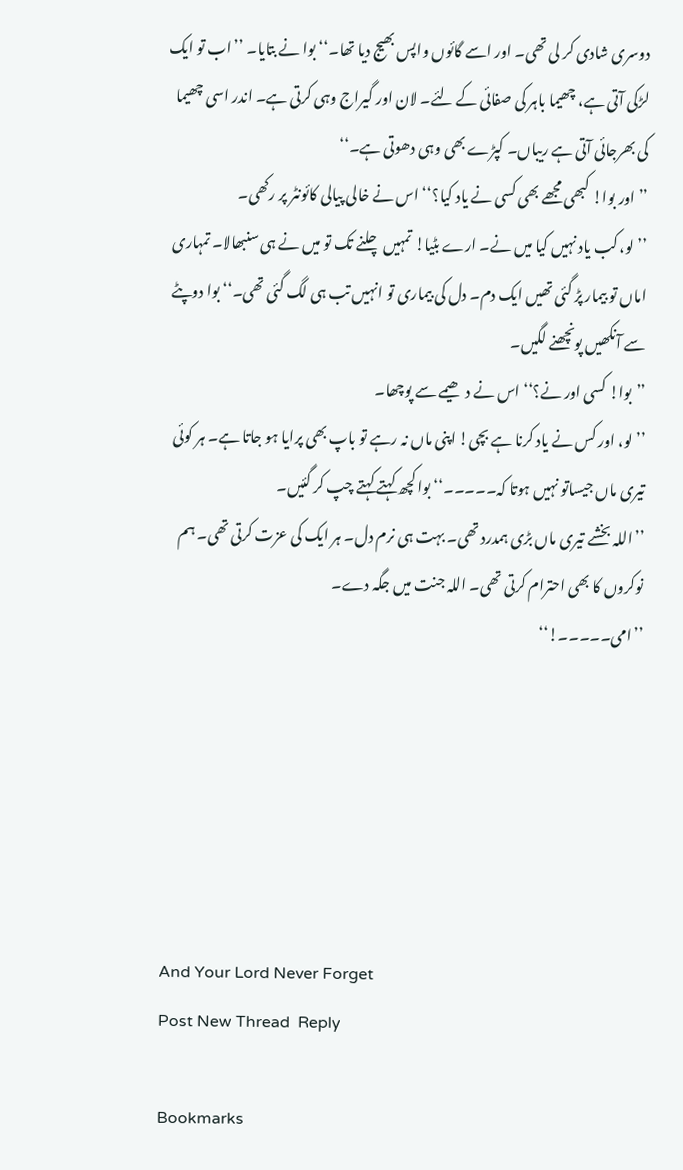دوسری شادی کر لی تھی۔ اور اسے گائوں واپس بھیج دیا تھا۔‘‘ بوا نے بتایا۔ ’’اب تو ایک لڑکی آتی ہے، چھیما باہر کی صفائی کے لئے۔ لان اور گیراج وہی کرتی ہے۔ اندر اسی چھیما کی بھرجائی آتی ہے ریباں۔ کپڑے بھی وہی دھوتی ہے۔‘‘
’’اور بوا! کبھی مجھے بھی کسی نے یاد کیا؟‘‘ اس نے خالی پیالی کائونٹر پر رکھی۔
’’لو، کب یاد نہیں کیا میں نے۔ ارے بٹیا! تمہیں چلنے تک تو میں نے ہی سنبھالا۔ تمہاری اماں تو بیمار پڑ گئی تھیں ایک دم۔ دل کی بیماری تو انہیں تب ہی لگ گئی تھی۔‘‘ بوا دوپٹے سے آنکھیں پونچھنے لگیں۔
’’بوا! کسی اور نے؟‘‘ اس نے دھیمے سے پوچھا۔
’’لو، اور کس نے یاد کرنا ہے بچی! اپنی ماں نہ رہے تو باپ بھی پرایا ہو جاتا ہے۔ ہر کوئی تیری ماں جیساتو نہیں ہوتا کہ۔۔۔۔۔‘‘ بوا کچھ کہتے کہتے چپ کر گئیں۔
’’اللہ بخشے تیری ماں بڑی ہمدرد تھی۔ بہت ہی نرم دل۔ ہر ایک کی عزت کرتی تھی۔ ہم نوکروں کا بھی احترام کرتی تھی۔ اللہ جنت میں جگہ دے۔
’’امی۔۔۔۔۔!‘‘






And Your Lord Never Forget
Post New Thread  Reply

Bookmarks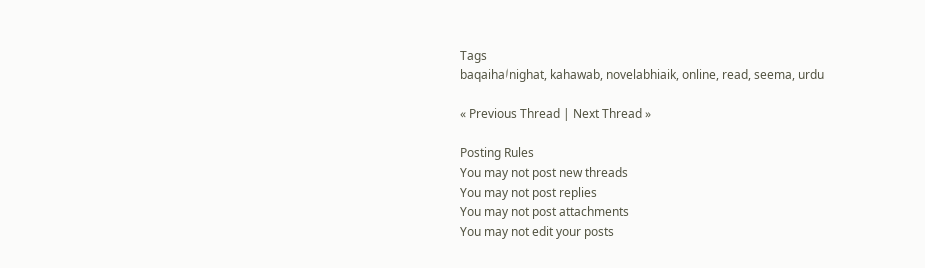Tags
baqaihaاnighat, kahawab, novelabhiaik, online, read, seema, urdu

« Previous Thread | Next Thread »

Posting Rules
You may not post new threads
You may not post replies
You may not post attachments
You may not edit your posts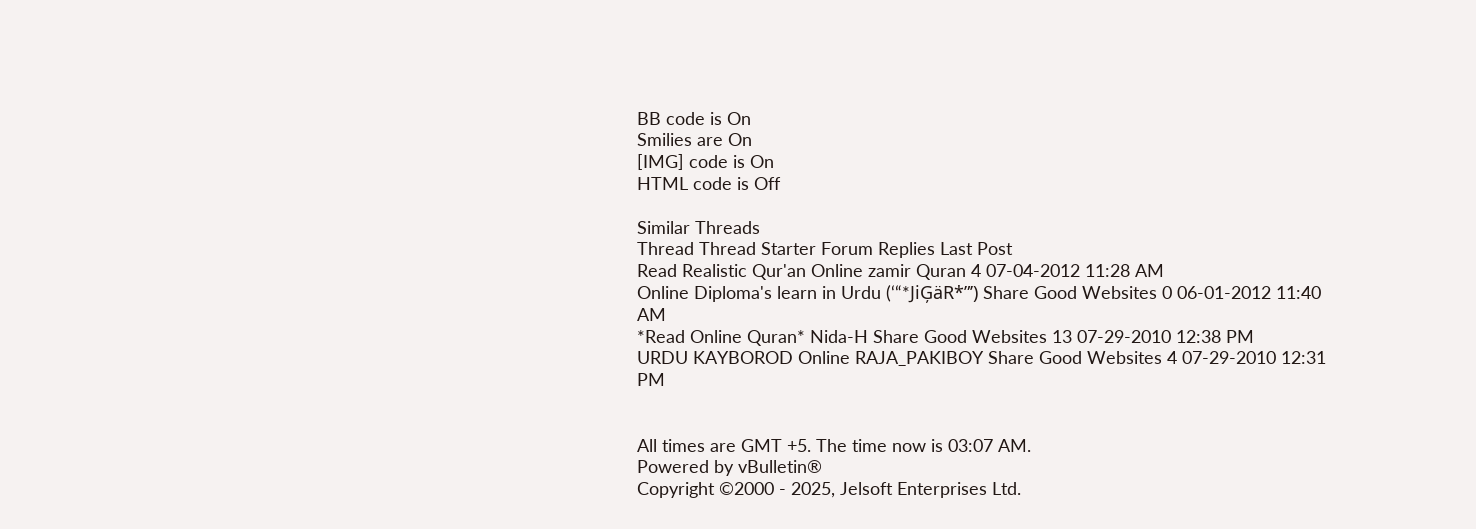BB code is On
Smilies are On
[IMG] code is On
HTML code is Off

Similar Threads
Thread Thread Starter Forum Replies Last Post
Read Realistic Qur'an Online zamir Quran 4 07-04-2012 11:28 AM
Online Diploma's learn in Urdu (‘“*JiĢäR*”’) Share Good Websites 0 06-01-2012 11:40 AM
*Read Online Quran* Nida-H Share Good Websites 13 07-29-2010 12:38 PM
URDU KAYBOROD Online RAJA_PAKIBOY Share Good Websites 4 07-29-2010 12:31 PM


All times are GMT +5. The time now is 03:07 AM.
Powered by vBulletin®
Copyright ©2000 - 2025, Jelsoft Enterprises Ltd.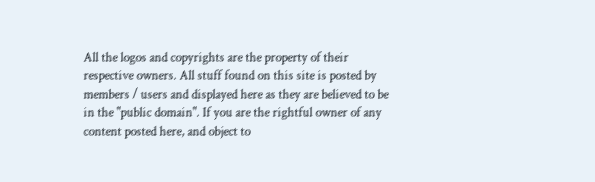All the logos and copyrights are the property of their respective owners. All stuff found on this site is posted by members / users and displayed here as they are believed to be in the "public domain". If you are the rightful owner of any content posted here, and object to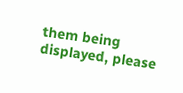them being displayed, please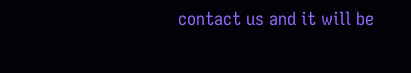contact us and it will be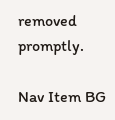removed promptly.

Nav Item BG